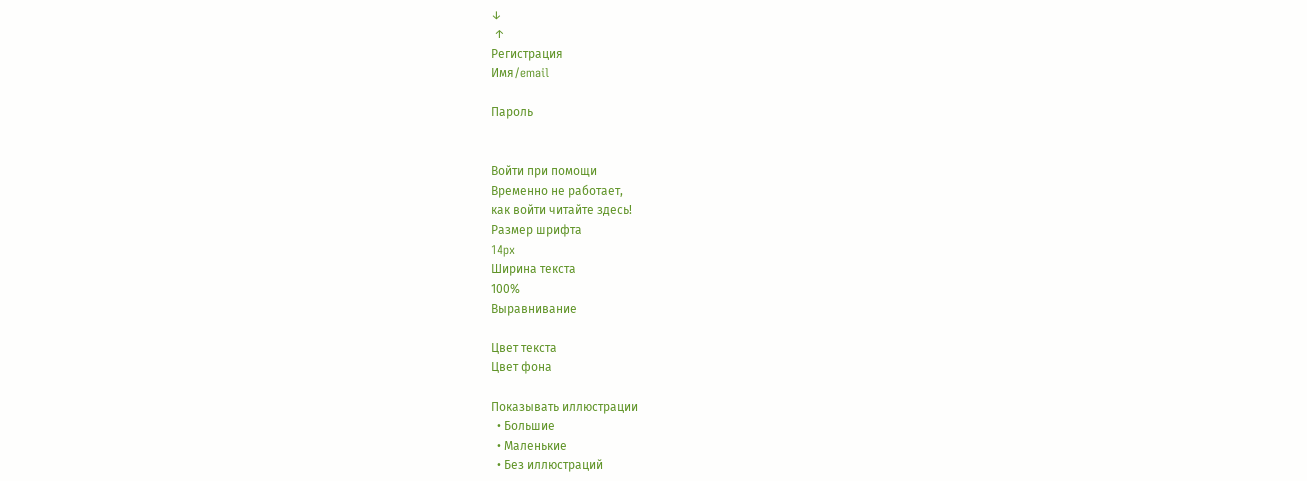↓
 ↑
Регистрация
Имя/email

Пароль


Войти при помощи
Временно не работает,
как войти читайте здесь!
Размер шрифта
14px
Ширина текста
100%
Выравнивание

Цвет текста
Цвет фона

Показывать иллюстрации
  • Большие
  • Маленькие
  • Без иллюстраций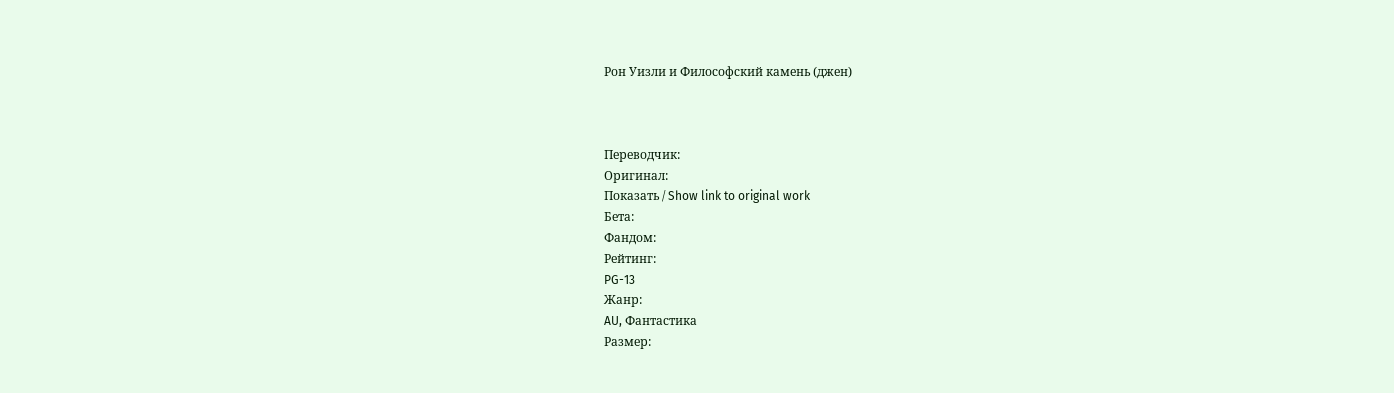Рон Уизли и Философский камень (джен)



Переводчик:
Оригинал:
Показать / Show link to original work
Бета:
Фандом:
Рейтинг:
PG-13
Жанр:
AU, Фантастика
Размер: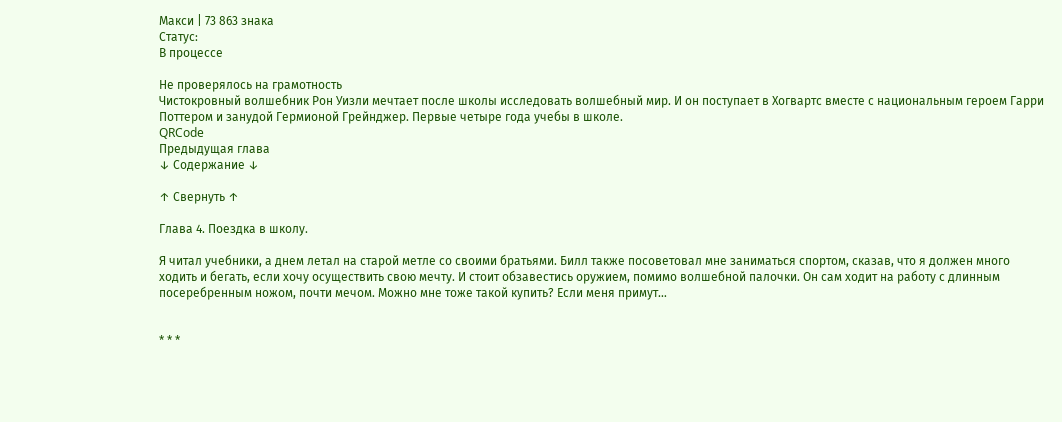Макси | 73 863 знака
Статус:
В процессе

Не проверялось на грамотность
Чистокровный волшебник Рон Уизли мечтает после школы исследовать волшебный мир. И он поступает в Хогвартс вместе с национальным героем Гарри Поттером и занудой Гермионой Грейнджер. Первые четыре года учебы в школе.
QRCode
Предыдущая глава
↓ Содержание ↓

↑ Свернуть ↑

Глава 4. Поездка в школу.

Я читал учебники, а днем летал на старой метле со своими братьями. Билл также посоветовал мне заниматься спортом, сказав, что я должен много ходить и бегать, если хочу осуществить свою мечту. И стоит обзавестись оружием, помимо волшебной палочки. Он сам ходит на работу с длинным посеребренным ножом, почти мечом. Можно мне тоже такой купить? Если меня примут…


* * *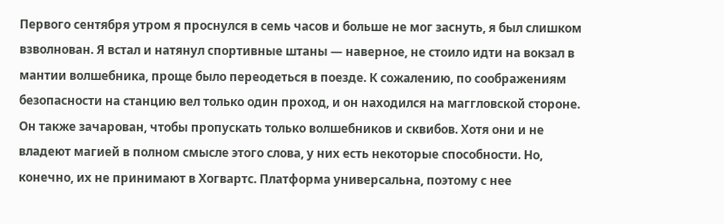Первого сентября утром я проснулся в семь часов и больше не мог заснуть, я был слишком взволнован. Я встал и натянул спортивные штаны — наверное, не стоило идти на вокзал в мантии волшебника, проще было переодеться в поезде. К сожалению, по соображениям безопасности на станцию вел только один проход, и он находился на маггловской стороне. Он также зачарован, чтобы пропускать только волшебников и сквибов. Хотя они и не владеют магией в полном смысле этого слова, у них есть некоторые способности. Но, конечно, их не принимают в Хогвартс. Платформа универсальна, поэтому с нее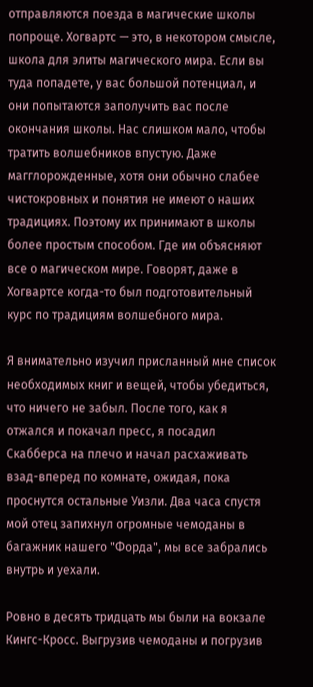отправляются поезда в магические школы попроще. Хогвартс — это, в некотором смысле, школа для элиты магического мира. Если вы туда попадете, у вас большой потенциал, и они попытаются заполучить вас после окончания школы. Нас слишком мало, чтобы тратить волшебников впустую. Даже магглорожденные, хотя они обычно слабее чистокровных и понятия не имеют о наших традициях. Поэтому их принимают в школы более простым способом. Где им объясняют все о магическом мире. Говорят, даже в Хогвартсе когда-то был подготовительный курс по традициям волшебного мира.

Я внимательно изучил присланный мне список необходимых книг и вещей, чтобы убедиться, что ничего не забыл. После того, как я отжался и покачал пресс, я посадил Скабберса на плечо и начал расхаживать взад-вперед по комнате, ожидая, пока проснутся остальные Уизли. Два часа спустя мой отец запихнул огромные чемоданы в багажник нашего "Форда", мы все забрались внутрь и уехали.

Ровно в десять тридцать мы были на вокзале Кингс-Кросс. Выгрузив чемоданы и погрузив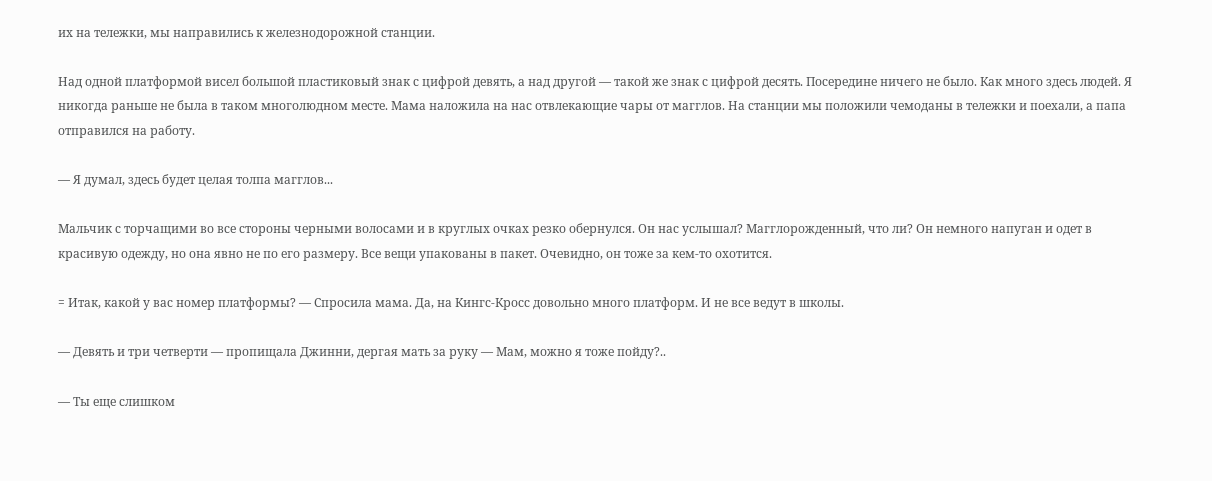их на тележки, мы направились к железнодорожной станции.

Над одной платформой висел большой пластиковый знак с цифрой девять, а над другой — такой же знак с цифрой десять. Посередине ничего не было. Как много здесь людей. Я никогда раньше не была в таком многолюдном месте. Мама наложила на нас отвлекающие чары от магглов. На станции мы положили чемоданы в тележки и поехали, а папа отправился на работу.

— Я думал, здесь будет целая толпа магглов...

Мальчик с торчащими во все стороны черными волосами и в круглых очках резко обернулся. Он нас услышал? Магглорожденный, что ли? Он немного напуган и одет в красивую одежду, но она явно не по его размеру. Все вещи упакованы в пакет. Очевидно, он тоже за кем-то охотится.

= Итак, какой у вас номер платформы? — Спросила мама. Да, на Кингс-Кросс довольно много платформ. И не все ведут в школы.

— Девять и три четверти — пропищала Джинни, дергая мать за руку — Мам, можно я тоже пойду?..

— Ты еще слишком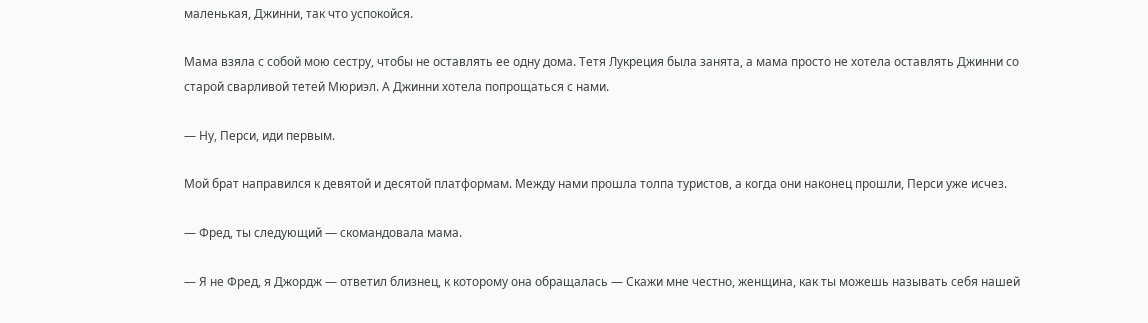маленькая, Джинни, так что успокойся.

Мама взяла с собой мою сестру, чтобы не оставлять ее одну дома. Тетя Лукреция была занята, а мама просто не хотела оставлять Джинни со старой сварливой тетей Мюриэл. А Джинни хотела попрощаться с нами.

— Ну, Перси, иди первым.

Мой брат направился к девятой и десятой платформам. Между нами прошла толпа туристов, а когда они наконец прошли, Перси уже исчез.

— Фред, ты следующий — скомандовала мама.

— Я не Фред, я Джордж — ответил близнец, к которому она обращалась — Скажи мне честно, женщина, как ты можешь называть себя нашей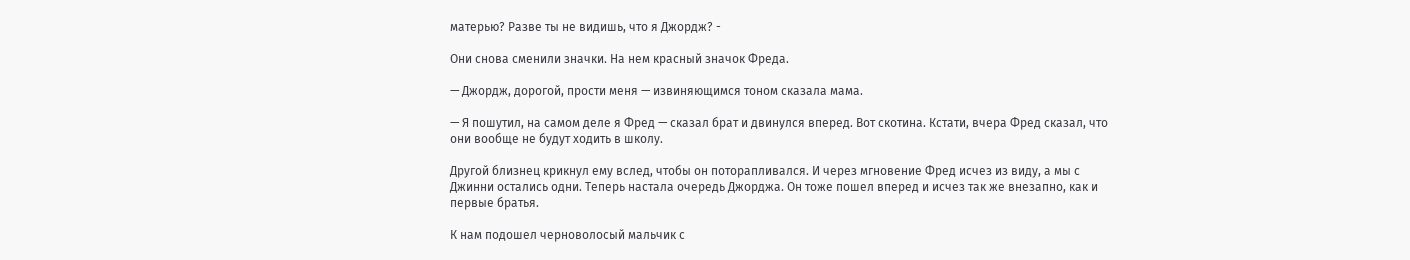матерью? Разве ты не видишь, что я Джордж? -

Они снова сменили значки. На нем красный значок Фреда.

— Джордж, дорогой, прости меня — извиняющимся тоном сказала мама.

— Я пошутил, на самом деле я Фред — сказал брат и двинулся вперед. Вот скотина. Кстати, вчера Фред сказал, что они вообще не будут ходить в школу.

Другой близнец крикнул ему вслед, чтобы он поторапливался. И через мгновение Фред исчез из виду, а мы с Джинни остались одни. Теперь настала очередь Джорджа. Он тоже пошел вперед и исчез так же внезапно, как и первые братья.

К нам подошел черноволосый мальчик с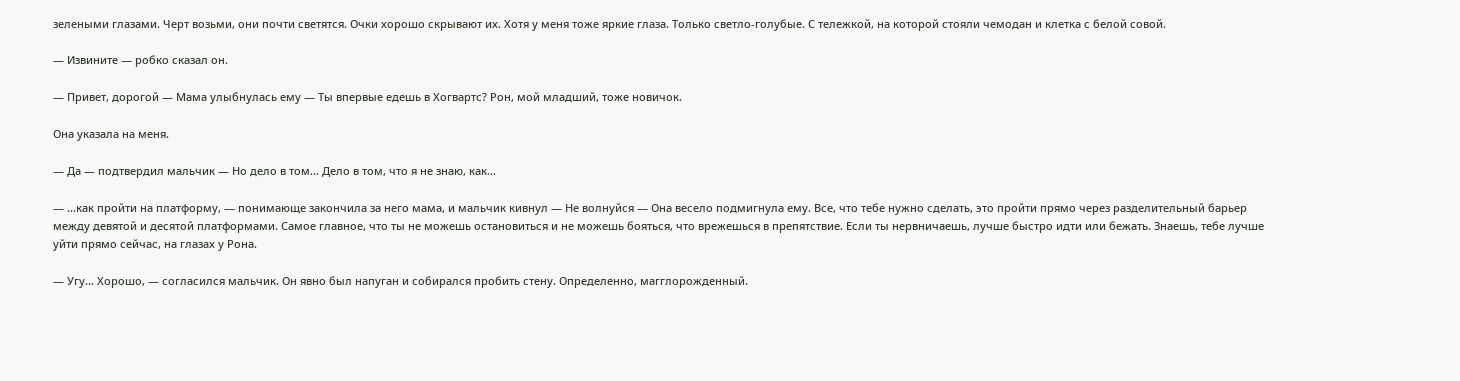зелеными глазами. Черт возьми, они почти светятся. Очки хорошо скрывают их. Хотя у меня тоже яркие глаза. Только светло-голубые. С тележкой, на которой стояли чемодан и клетка с белой совой.

— Извините — робко сказал он.

— Привет, дорогой — Мама улыбнулась ему — Ты впервые едешь в Хогвартс? Рон, мой младший, тоже новичок.

Она указала на меня.

— Да — подтвердил мальчик — Но дело в том... Дело в том, что я не знаю, как...

— ...как пройти на платформу, — понимающе закончила за него мама, и мальчик кивнул — Не волнуйся — Она весело подмигнула ему. Все, что тебе нужно сделать, это пройти прямо через разделительный барьер между девятой и десятой платформами. Самое главное, что ты не можешь остановиться и не можешь бояться, что врежешься в препятствие. Если ты нервничаешь, лучше быстро идти или бежать. Знаешь, тебе лучше уйти прямо сейчас, на глазах у Рона.

— Угу... Хорошо, — согласился мальчик. Он явно был напуган и собирался пробить стену. Определенно, магглорожденный.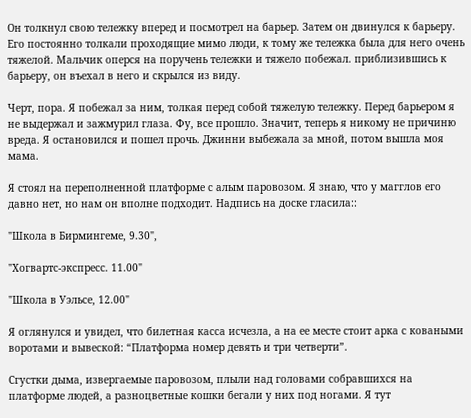Он толкнул свою тележку вперед и посмотрел на барьер. Затем он двинулся к барьеру. Его постоянно толкали проходящие мимо люди, к тому же тележка была для него очень тяжелой. Мальчик оперся на поручень тележки и тяжело побежал. приблизившись к барьеру, он въехал в него и скрылся из виду.

Черт, пора. Я побежал за ним, толкая перед собой тяжелую тележку. Перед барьером я не выдержал и зажмурил глаза. Фу, все прошло. Значит, теперь я никому не причиню вреда. Я остановился и пошел прочь. Джинни выбежала за мной, потом вышла моя мама.

Я стоял на переполненной платформе с алым паровозом. Я знаю, что у магглов его давно нет, но нам он вполне подходит. Надпись на доске гласила::

"Школа в Бирмингеме, 9.30",

"Хогвартс-экспресс. 11.00"

"Школа в Уэльсе, 12.00"

Я оглянулся и увидел, что билетная касса исчезла, а на ее месте стоит арка с коваными воротами и вывеской: “Платформа номер девять и три четверти”.

Сгустки дыма, извергаемые паровозом, плыли над головами собравшихся на платформе людей, а разноцветные кошки бегали у них под ногами. Я тут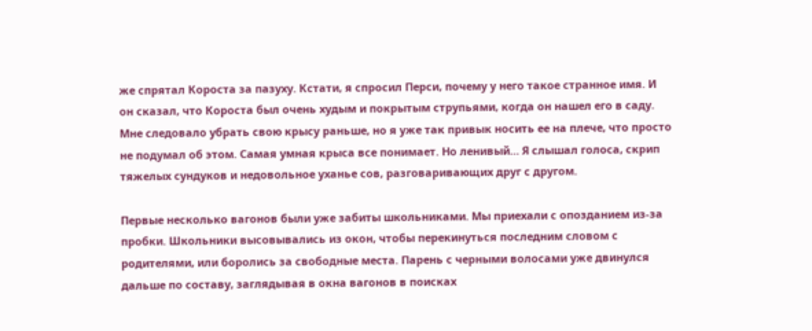же спрятал Короста за пазуху. Кстати, я спросил Перси, почему у него такое странное имя. И он сказал, что Короста был очень худым и покрытым струпьями, когда он нашел его в саду. Мне следовало убрать свою крысу раньше, но я уже так привык носить ее на плече, что просто не подумал об этом. Самая умная крыса все понимает. Но ленивый… Я слышал голоса, скрип тяжелых сундуков и недовольное уханье сов, разговаривающих друг с другом.

Первые несколько вагонов были уже забиты школьниками. Мы приехали с опозданием из-за пробки. Школьники высовывались из окон, чтобы перекинуться последним словом с родителями, или боролись за свободные места. Парень с черными волосами уже двинулся дальше по составу, заглядывая в окна вагонов в поисках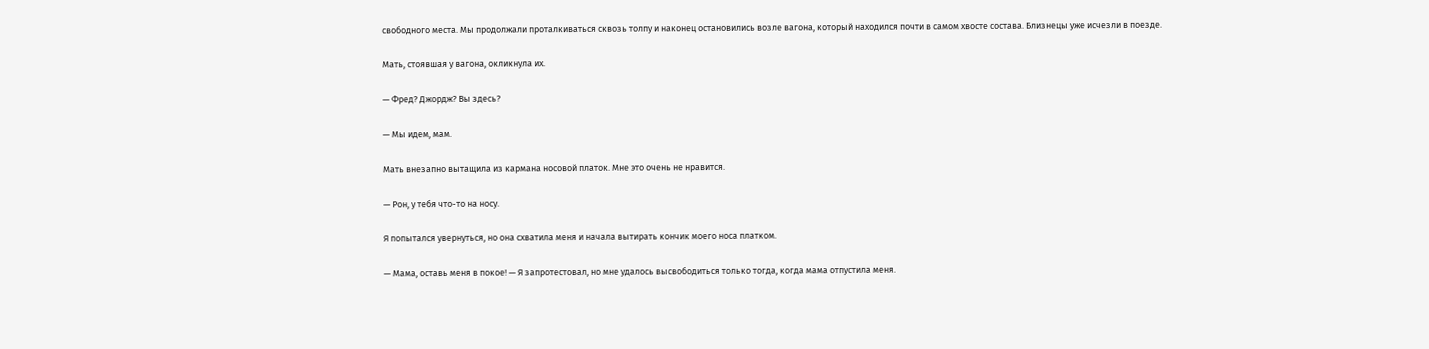свободного места. Мы продолжали проталкиваться сквозь толпу и наконец остановились возле вагона, который находился почти в самом хвосте состава. Близнецы уже исчезли в поезде.

Мать, стоявшая у вагона, окликнула их.

— Фред? Джордж? Вы здесь?

— Мы идем, мам.

Мать внезапно вытащила из кармана носовой платок. Мне это очень не нравится.

— Рон, у тебя что-то на носу.

Я попытался увернуться, но она схватила меня и начала вытирать кончик моего носа платком.

— Мама, оставь меня в покое! — Я запротестовал, но мне удалось высвободиться только тогда, когда мама отпустила меня.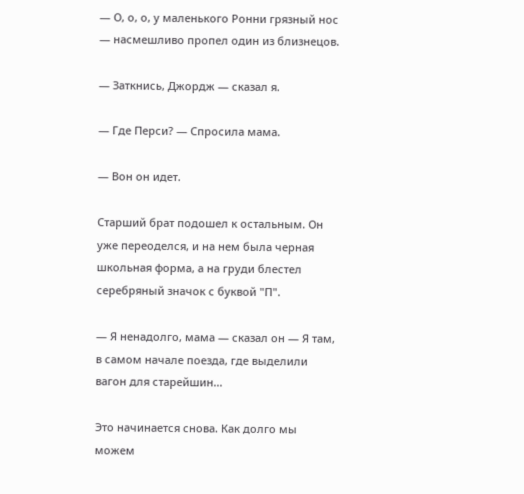— О, о, о, у маленького Ронни грязный нос — насмешливо пропел один из близнецов.

— Заткнись, Джордж — сказал я.

— Где Перси? — Спросила мама.

— Вон он идет.

Старший брат подошел к остальным. Он уже переоделся, и на нем была черная школьная форма, а на груди блестел серебряный значок с буквой "П".

— Я ненадолго, мама — сказал он — Я там, в самом начале поезда, где выделили вагон для старейшин...

Это начинается снова. Как долго мы можем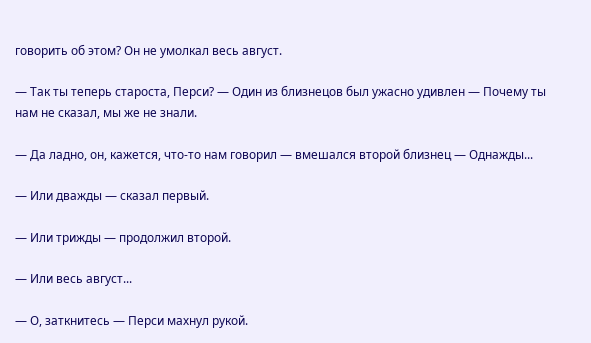говорить об этом? Он не умолкал весь август.

— Так ты теперь староста, Перси? — Один из близнецов был ужасно удивлен — Почему ты нам не сказал, мы же не знали.

— Да ладно, он, кажется, что-то нам говорил — вмешался второй близнец — Однажды...

— Или дважды — сказал первый.

— Или трижды — продолжил второй.

— Или весь август...

— О, заткнитесь — Перси махнул рукой.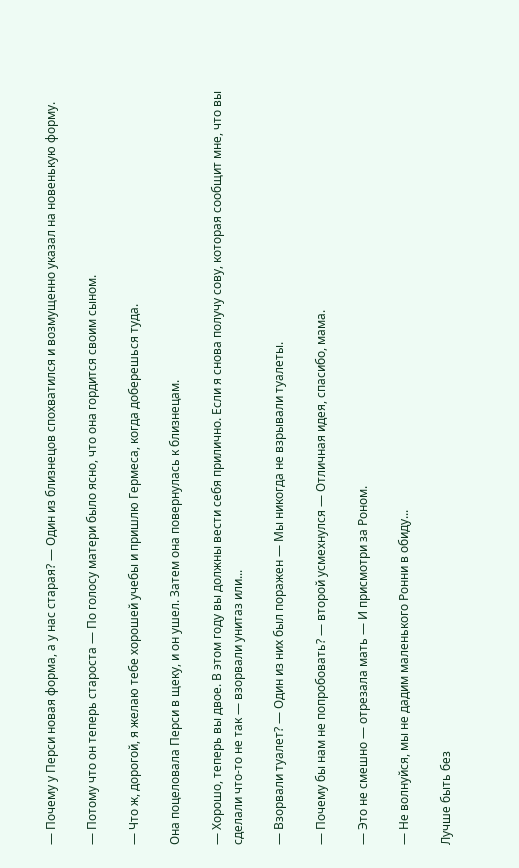— Почему у Перси новая форма, а у нас старая? — Один из близнецов спохватился и возмущенно указал на новенькую форму.

— Потому что он теперь староста — По голосу матери было ясно, что она гордится своим сыном.

— Что ж, дорогой, я желаю тебе хорошей учебы и пришлю Гермеса, когда доберешься туда.

Она поцеловала Перси в щеку, и он ушел. Затем она повернулась к близнецам.

— Хорошо, теперь вы двое. В этом году вы должны вести себя прилично. Если я снова получу сову, которая сообщит мне, что вы сделали что-то не так — взорвали унитаз или...

— Взорвали туалет? — Один из них был поражен — Мы никогда не взрывали туалеты.

— Почему бы нам не попробовать? — второй усмехнулся — Отличная идея, спасибо, мама.

— Это не смешно — отрезала мать — И присмотри за Роном.

— Не волнуйся, мы не дадим маленького Ронни в обиду...

Лучше быть без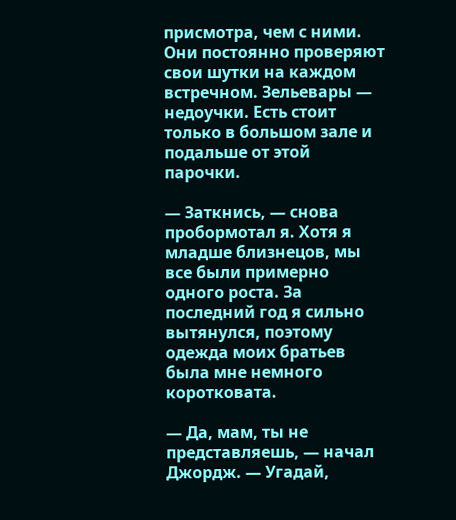присмотра, чем с ними. Они постоянно проверяют свои шутки на каждом встречном. Зельевары — недоучки. Есть стоит только в большом зале и подальше от этой парочки.

— Заткнись, — снова пробормотал я. Хотя я младше близнецов, мы все были примерно одного роста. За последний год я сильно вытянулся, поэтому одежда моих братьев была мне немного коротковата.

— Да, мам, ты не представляешь, — начал Джордж. — Угадай,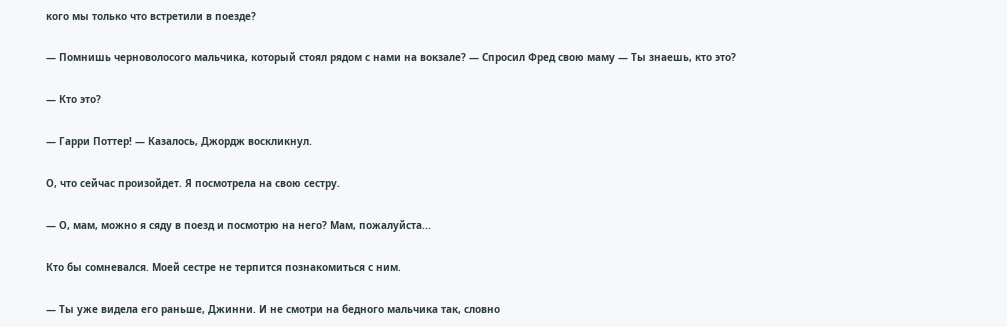кого мы только что встретили в поезде?

— Помнишь черноволосого мальчика, который стоял рядом с нами на вокзале? — Спросил Фред свою маму — Ты знаешь, кто это?

— Кто это?

— Гарри Поттер! — Казалось, Джордж воскликнул.

О, что сейчас произойдет. Я посмотрела на свою сестру.

— О, мам, можно я сяду в поезд и посмотрю на него? Мам, пожалуйста...

Кто бы сомневался. Моей сестре не терпится познакомиться с ним.

— Ты уже видела его раньше, Джинни. И не смотри на бедного мальчика так, словно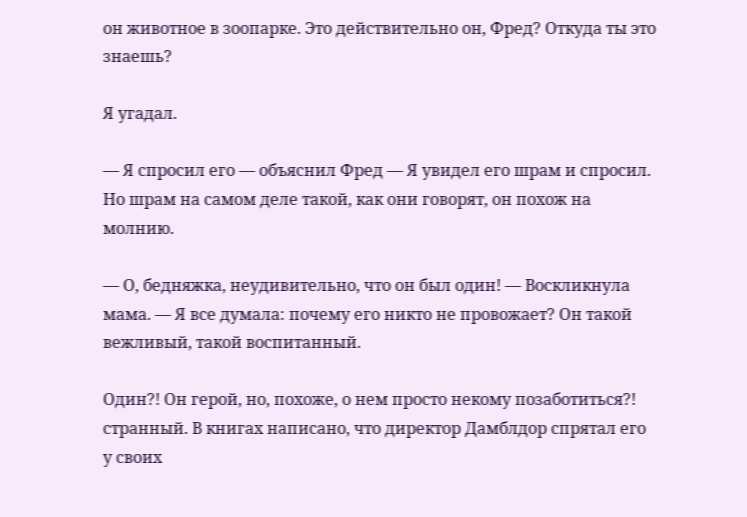он животное в зоопарке. Это действительно он, Фред? Откуда ты это знаешь?

Я угадал.

— Я спросил его — объяснил Фред — Я увидел его шрам и спросил. Но шрам на самом деле такой, как они говорят, он похож на молнию.

— О, бедняжка, неудивительно, что он был один! — Воскликнула мама. — Я все думала: почему его никто не провожает? Он такой вежливый, такой воспитанный.

Один?! Он герой, но, похоже, о нем просто некому позаботиться?! странный. В книгах написано, что директор Дамблдор спрятал его у своих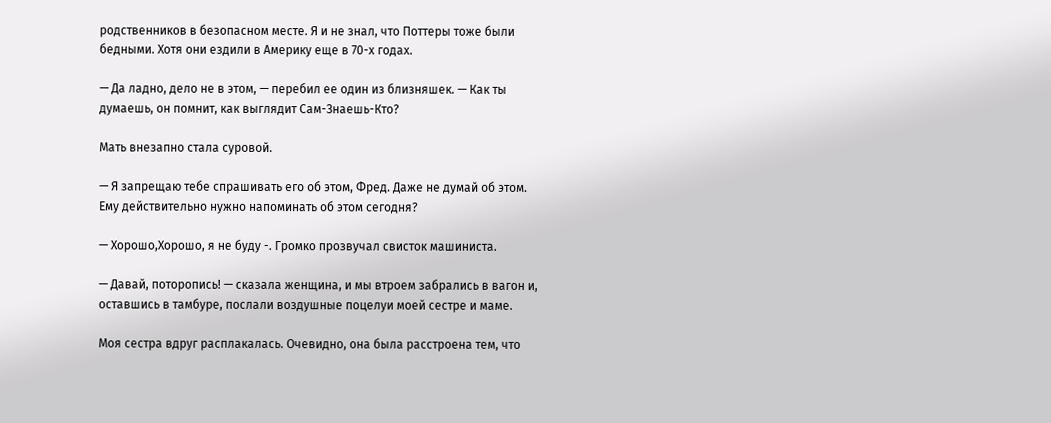родственников в безопасном месте. Я и не знал, что Поттеры тоже были бедными. Хотя они ездили в Америку еще в 70-х годах.

— Да ладно, дело не в этом, — перебил ее один из близняшек. — Как ты думаешь, он помнит, как выглядит Сам-Знаешь-Кто?

Мать внезапно стала суровой.

— Я запрещаю тебе спрашивать его об этом, Фред. Даже не думай об этом. Ему действительно нужно напоминать об этом сегодня?

— Хорошо,Хорошо, я не буду -. Громко прозвучал свисток машиниста.

— Давай, поторопись! — сказала женщина, и мы втроем забрались в вагон и, оставшись в тамбуре, послали воздушные поцелуи моей сестре и маме.

Моя сестра вдруг расплакалась. Очевидно, она была расстроена тем, что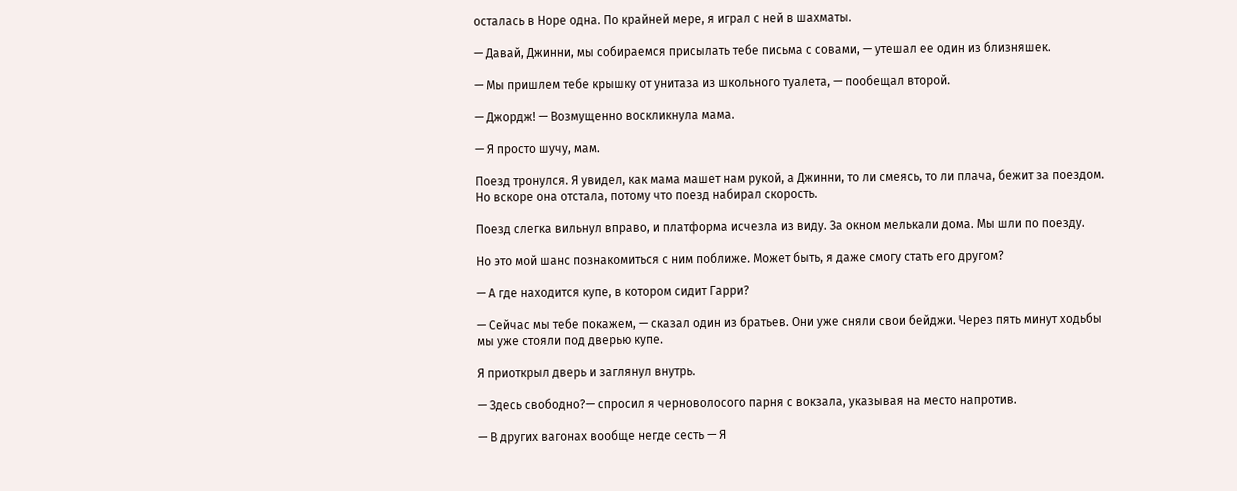осталась в Норе одна. По крайней мере, я играл с ней в шахматы.

— Давай, Джинни, мы собираемся присылать тебе письма с совами, — утешал ее один из близняшек.

— Мы пришлем тебе крышку от унитаза из школьного туалета, — пообещал второй.

— Джордж! — Возмущенно воскликнула мама.

— Я просто шучу, мам.

Поезд тронулся. Я увидел, как мама машет нам рукой, а Джинни, то ли смеясь, то ли плача, бежит за поездом. Но вскоре она отстала, потому что поезд набирал скорость.

Поезд слегка вильнул вправо, и платформа исчезла из виду. За окном мелькали дома. Мы шли по поезду.

Но это мой шанс познакомиться с ним поближе. Может быть, я даже смогу стать его другом?

— А где находится купе, в котором сидит Гарри?

— Сейчас мы тебе покажем, — сказал один из братьев. Они уже сняли свои бейджи. Через пять минут ходьбы мы уже стояли под дверью купе.

Я приоткрыл дверь и заглянул внутрь.

— Здесь свободно?— спросил я черноволосого парня с вокзала, указывая на место напротив.

— В других вагонах вообще негде сесть — Я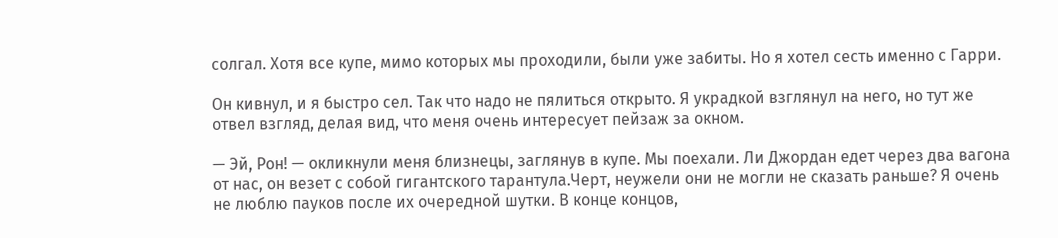солгал. Хотя все купе, мимо которых мы проходили, были уже забиты. Но я хотел сесть именно с Гарри.

Он кивнул, и я быстро сел. Так что надо не пялиться открыто. Я украдкой взглянул на него, но тут же отвел взгляд, делая вид, что меня очень интересует пейзаж за окном.

— Эй, Рон! — окликнули меня близнецы, заглянув в купе. Мы поехали. Ли Джордан едет через два вагона от нас, он везет с собой гигантского тарантула.Черт, неужели они не могли не сказать раньше? Я очень не люблю пауков после их очередной шутки. В конце концов,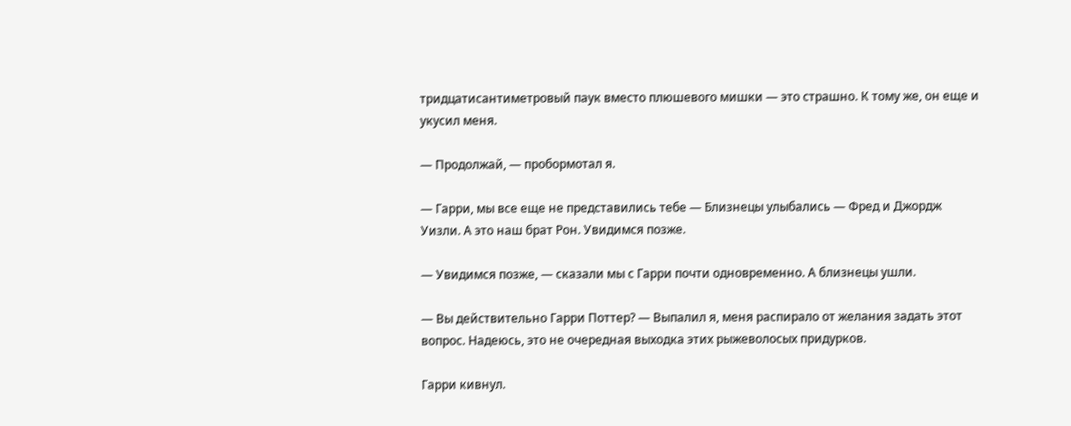тридцатисантиметровый паук вместо плюшевого мишки — это страшно. К тому же, он еще и укусил меня.

— Продолжай, — пробормотал я.

— Гарри, мы все еще не представились тебе — Близнецы улыбались — Фред и Джордж Уизли. А это наш брат Рон. Увидимся позже.

— Увидимся позже, — сказали мы с Гарри почти одновременно. А близнецы ушли.

— Вы действительно Гарри Поттер? — Выпалил я, меня распирало от желания задать этот вопрос. Надеюсь, это не очередная выходка этих рыжеволосых придурков.

Гарри кивнул.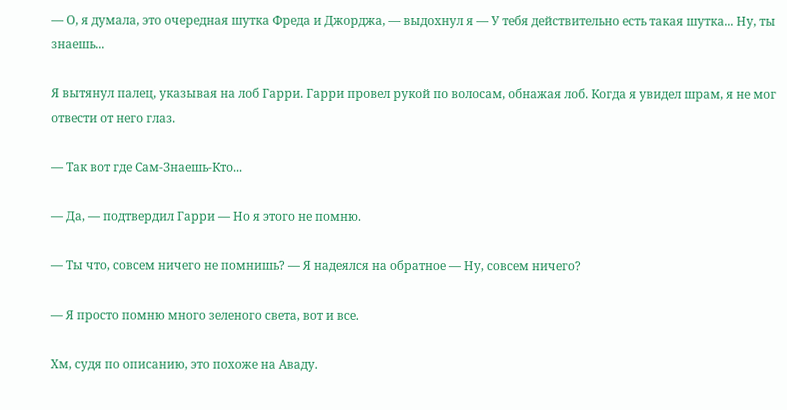— О, я думала, это очередная шутка Фреда и Джорджа, — выдохнул я — У тебя действительно есть такая шутка... Ну, ты знаешь...

Я вытянул палец, указывая на лоб Гарри. Гарри провел рукой по волосам, обнажая лоб. Когда я увидел шрам, я не мог отвести от него глаз.

— Так вот где Сам-Знаешь-Кто...

— Да, — подтвердил Гарри — Но я этого не помню.

— Ты что, совсем ничего не помнишь? — Я надеялся на обратное — Ну, совсем ничего?

— Я просто помню много зеленого света, вот и все.

Хм, судя по описанию, это похоже на Аваду.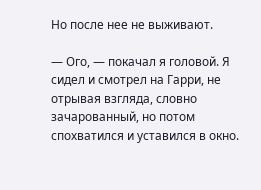Но после нее не выживают.

— Ого, — покачал я головой. Я сидел и смотрел на Гарри, не отрывая взгляда, словно зачарованный, но потом спохватился и уставился в окно.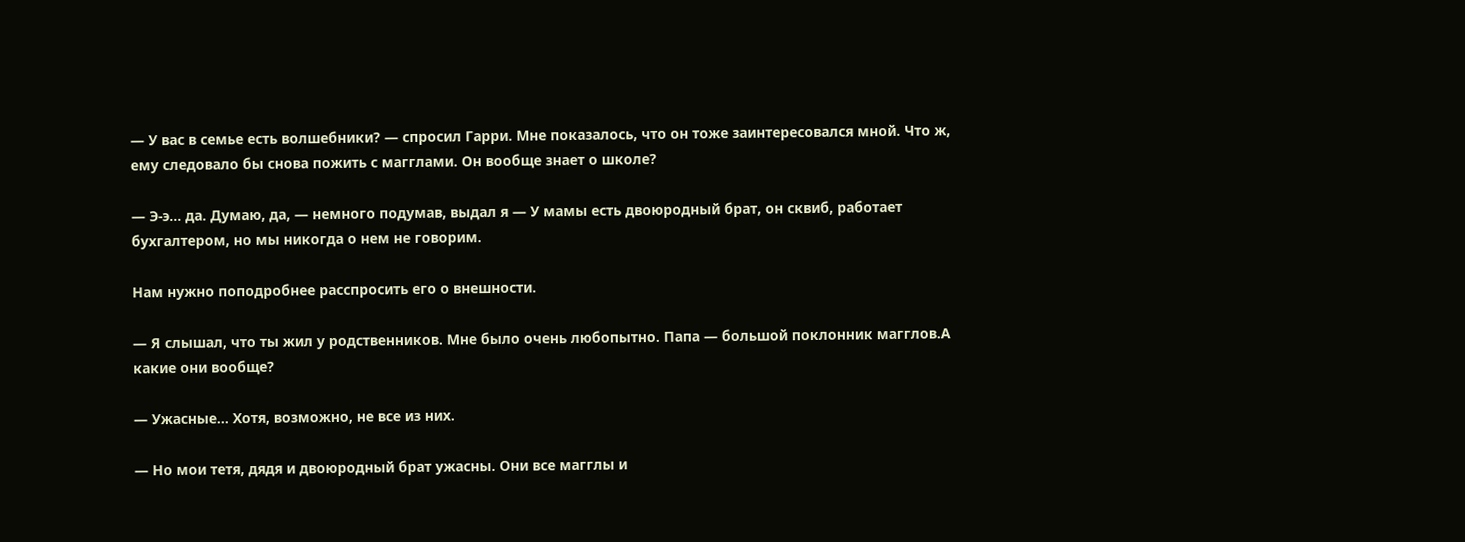— У вас в семье есть волшебники? — спросил Гарри. Мне показалось, что он тоже заинтересовался мной. Что ж, ему следовало бы снова пожить с магглами. Он вообще знает о школе?

— Э-э... да. Думаю, да, — немного подумав, выдал я — У мамы есть двоюродный брат, он сквиб, работает бухгалтером, но мы никогда о нем не говорим.

Нам нужно поподробнее расспросить его о внешности.

— Я слышал, что ты жил у родственников. Мне было очень любопытно. Папа — большой поклонник магглов.А какие они вообще?

— Ужасные... Хотя, возможно, не все из них.

— Но мои тетя, дядя и двоюродный брат ужасны. Они все магглы и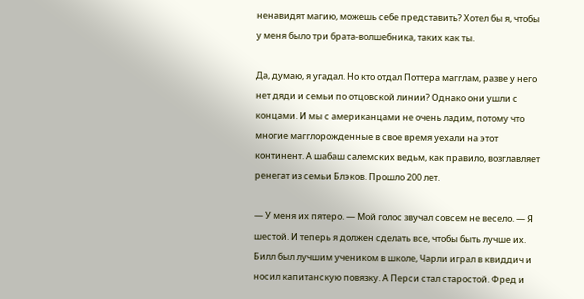ненавидят магию, можешь себе представить? Хотел бы я, чтобы у меня было три брата-волшебника, таких как ты.

Да, думаю, я угадал. Но кто отдал Поттера магглам, разве у него нет дяди и семьи по отцовской линии? Однако они ушли с концами. И мы с американцами не очень ладим, потому что многие магглорожденные в свое время уехали на этот континент. А шабаш салемских ведьм, как правило, возглавляет ренегат из семьи Блэков. Прошло 200 лет.

— У меня их пятеро. — Мой голос звучал совсем не весело. — Я шестой. И теперь я должен сделать все, чтобы быть лучше их. Билл был лучшим учеником в школе, Чарли играл в квиддич и носил капитанскую повязку. А Перси стал старостой. Фред и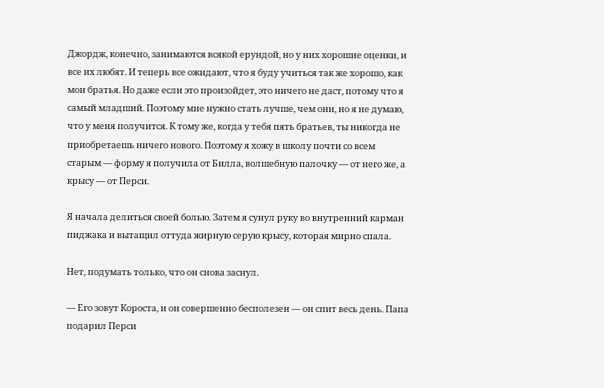Джордж, конечно, занимаются всякой ерундой, но у них хорошие оценки, и все их любят. И теперь все ожидают, что я буду учиться так же хорошо, как мои братья. Но даже если это произойдет, это ничего не даст, потому что я самый младший. Поэтому мне нужно стать лучше, чем они, но я не думаю, что у меня получится. К тому же, когда у тебя пять братьев, ты никогда не приобретаешь ничего нового. Поэтому я хожу в школу почти со всем старым — форму я получила от Билла, волшебную палочку — от него же, а крысу — от Перси.

Я начала делиться своей болью. Затем я сунул руку во внутренний карман пиджака и вытащил оттуда жирную серую крысу, которая мирно спала.

Нет, подумать только, что он снова заснул.

— Его зовут Короста, и он совершенно бесполезен — он спит весь день. Папа подарил Перси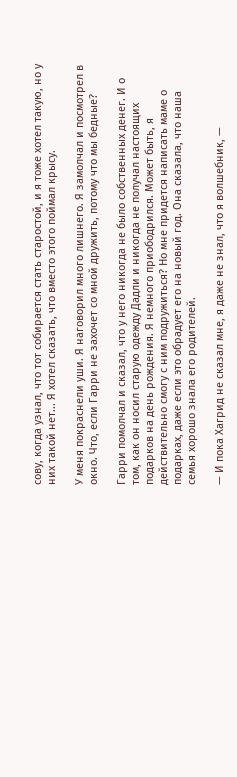сову, когда узнал, что тот собирается стать старостой, и я тоже хотел такую, но у них такой нет... Я хотел сказать, что вместо этого поймал крысу.

У меня покраснели уши. Я наговорил много лишнего. Я замолчал и посмотрел в окно. Что, если Гарри не захочет со мной дружить, потому что мы бедные?

Гарри помолчал и сказал, что у него никогда не было собственных денег. И о том, как он носил старую одежду Дадли и никогда не получал настоящих подарков на день рождения. Я немного приободрился. Может быть, я действительно смогу с ним подружиться? Но мне придется написать маме о подарках, даже если это обрадует его на новый год. Она сказала, что наша семья хорошо знала его родителей.

— И пока Хагрид не сказал мне, я даже не знал, что я волшебник, —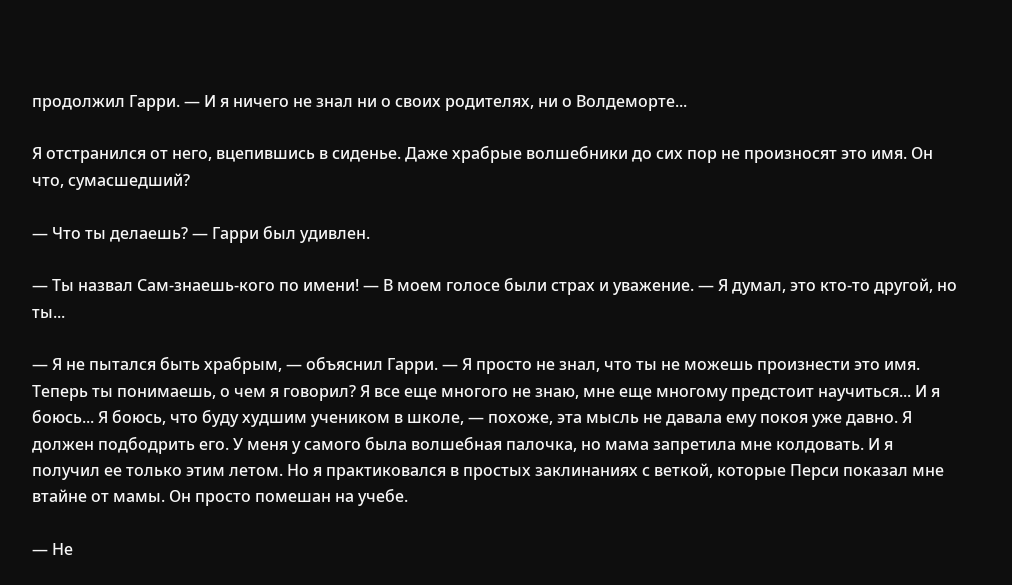продолжил Гарри. — И я ничего не знал ни о своих родителях, ни о Волдеморте...

Я отстранился от него, вцепившись в сиденье. Даже храбрые волшебники до сих пор не произносят это имя. Он что, сумасшедший?

— Что ты делаешь? — Гарри был удивлен.

— Ты назвал Сам-знаешь-кого по имени! — В моем голосе были страх и уважение. — Я думал, это кто-то другой, но ты...

— Я не пытался быть храбрым, — объяснил Гарри. — Я просто не знал, что ты не можешь произнести это имя. Теперь ты понимаешь, о чем я говорил? Я все еще многого не знаю, мне еще многому предстоит научиться... И я боюсь... Я боюсь, что буду худшим учеником в школе, — похоже, эта мысль не давала ему покоя уже давно. Я должен подбодрить его. У меня у самого была волшебная палочка, но мама запретила мне колдовать. И я получил ее только этим летом. Но я практиковался в простых заклинаниях с веткой, которые Перси показал мне втайне от мамы. Он просто помешан на учебе.

— Не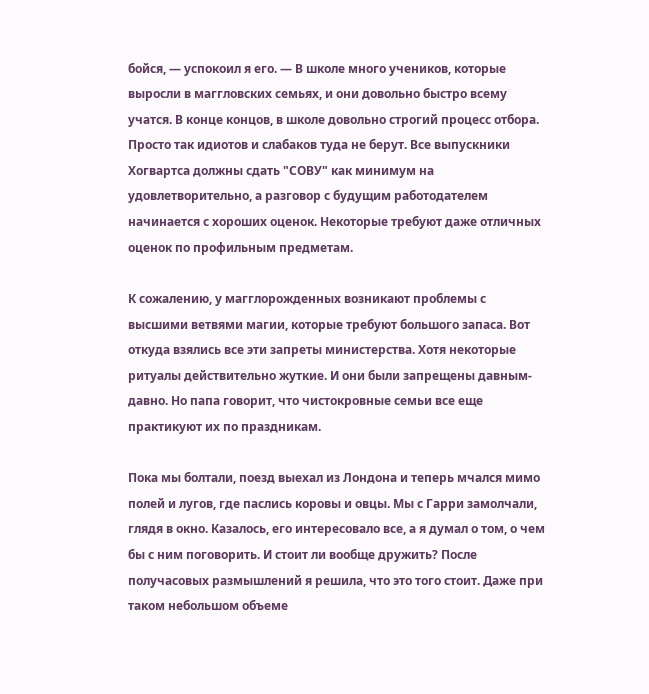бойся, — успокоил я его. — В школе много учеников, которые выросли в маггловских семьях, и они довольно быстро всему учатся. В конце концов, в школе довольно строгий процесс отбора. Просто так идиотов и слабаков туда не берут. Все выпускники Хогвартса должны сдать "СОВУ" как минимум на удовлетворительно, а разговор с будущим работодателем начинается с хороших оценок. Некоторые требуют даже отличных оценок по профильным предметам.

К сожалению, у магглорожденных возникают проблемы с высшими ветвями магии, которые требуют большого запаса. Вот откуда взялись все эти запреты министерства. Хотя некоторые ритуалы действительно жуткие. И они были запрещены давным-давно. Но папа говорит, что чистокровные семьи все еще практикуют их по праздникам.

Пока мы болтали, поезд выехал из Лондона и теперь мчался мимо полей и лугов, где паслись коровы и овцы. Мы с Гарри замолчали, глядя в окно. Казалось, его интересовало все, а я думал о том, о чем бы с ним поговорить. И стоит ли вообще дружить? После получасовых размышлений я решила, что это того стоит. Даже при таком небольшом объеме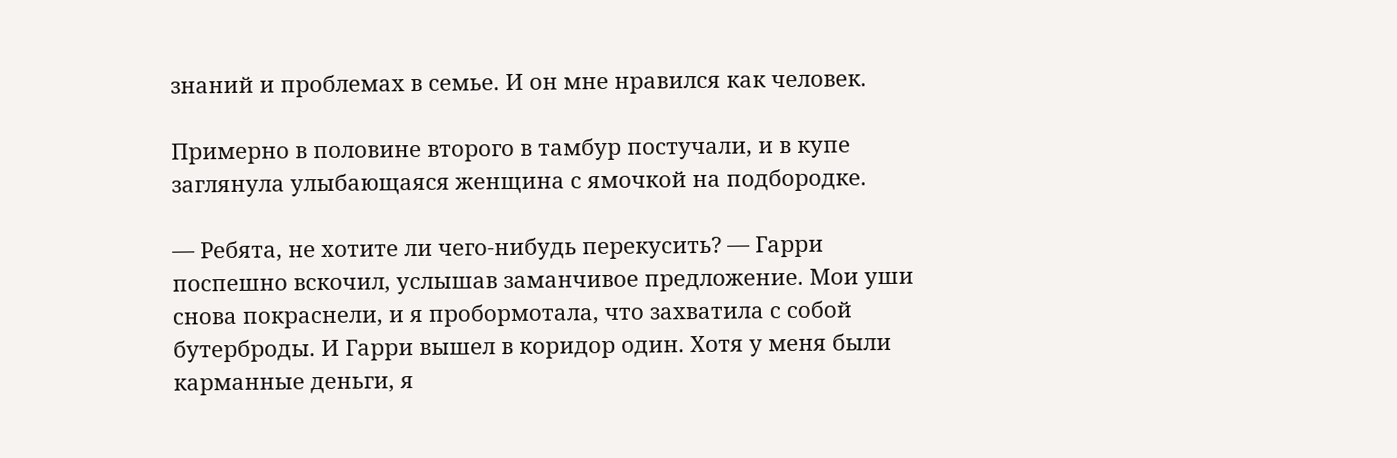знаний и проблемах в семье. И он мне нравился как человек.

Примерно в половине второго в тамбур постучали, и в купе заглянула улыбающаяся женщина с ямочкой на подбородке.

— Ребята, не хотите ли чего-нибудь перекусить? — Гарри поспешно вскочил, услышав заманчивое предложение. Мои уши снова покраснели, и я пробормотала, что захватила с собой бутерброды. И Гарри вышел в коридор один. Хотя у меня были карманные деньги, я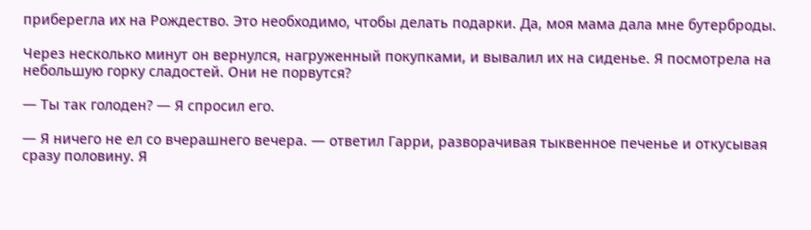приберегла их на Рождество. Это необходимо, чтобы делать подарки. Да, моя мама дала мне бутерброды.

Через несколько минут он вернулся, нагруженный покупками, и вывалил их на сиденье. Я посмотрела на небольшую горку сладостей. Они не порвутся?

— Ты так голоден? — Я спросил его.

— Я ничего не ел со вчерашнего вечера. — ответил Гарри, разворачивая тыквенное печенье и откусывая сразу половину. Я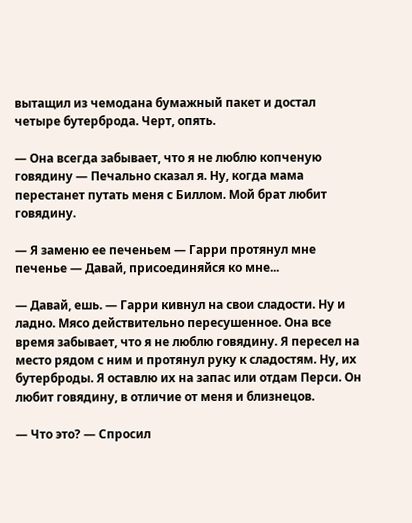вытащил из чемодана бумажный пакет и достал четыре бутерброда. Черт, опять.

— Она всегда забывает, что я не люблю копченую говядину — Печально сказал я. Ну, когда мама перестанет путать меня с Биллом. Мой брат любит говядину.

— Я заменю ее печеньем — Гарри протянул мне печенье — Давай, присоединяйся ко мне...

— Давай, ешь. — Гарри кивнул на свои сладости. Ну и ладно. Мясо действительно пересушенное. Она все время забывает, что я не люблю говядину. Я пересел на место рядом с ним и протянул руку к сладостям. Ну, их бутерброды. Я оставлю их на запас или отдам Перси. Он любит говядину, в отличие от меня и близнецов.

— Что это? — Спросил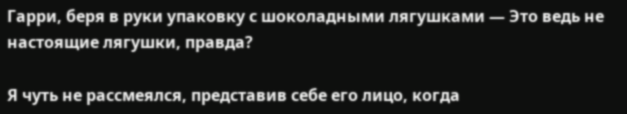Гарри, беря в руки упаковку с шоколадными лягушками — Это ведь не настоящие лягушки, правда?

Я чуть не рассмеялся, представив себе его лицо, когда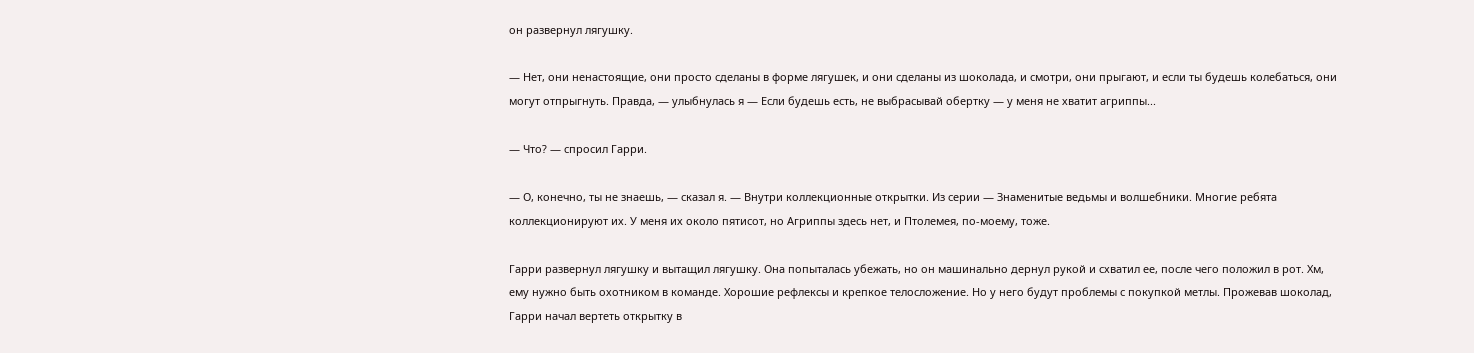он развернул лягушку.

— Нет, они ненастоящие, они просто сделаны в форме лягушек, и они сделаны из шоколада, и смотри, они прыгают, и если ты будешь колебаться, они могут отпрыгнуть. Правда, — улыбнулась я — Если будешь есть, не выбрасывай обертку — у меня не хватит агриппы...

— Что? — спросил Гарри.

— О, конечно, ты не знаешь, — сказал я. — Внутри коллекционные открытки. Из серии — Знаменитые ведьмы и волшебники. Многие ребята коллекционируют их. У меня их около пятисот, но Агриппы здесь нет, и Птолемея, по-моему, тоже.

Гарри развернул лягушку и вытащил лягушку. Она попыталась убежать, но он машинально дернул рукой и схватил ее, после чего положил в рот. Хм, ему нужно быть охотником в команде. Хорошие рефлексы и крепкое телосложение. Но у него будут проблемы с покупкой метлы. Прожевав шоколад, Гарри начал вертеть открытку в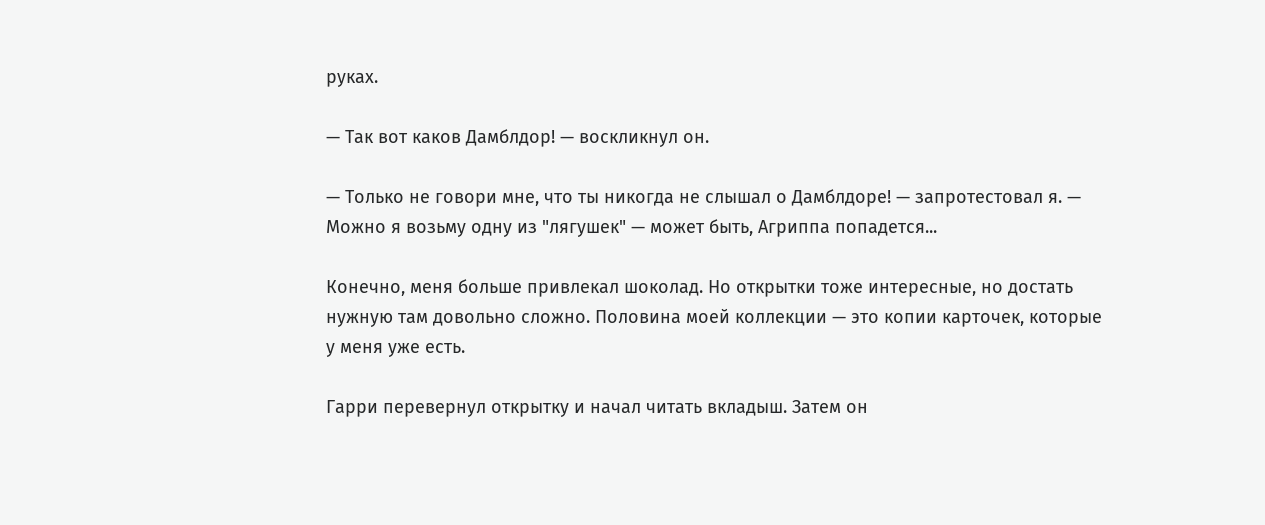руках.

— Так вот каков Дамблдор! — воскликнул он.

— Только не говори мне, что ты никогда не слышал о Дамблдоре! — запротестовал я. — Можно я возьму одну из "лягушек" — может быть, Агриппа попадется...

Конечно, меня больше привлекал шоколад. Но открытки тоже интересные, но достать нужную там довольно сложно. Половина моей коллекции — это копии карточек, которые у меня уже есть.

Гарри перевернул открытку и начал читать вкладыш. Затем он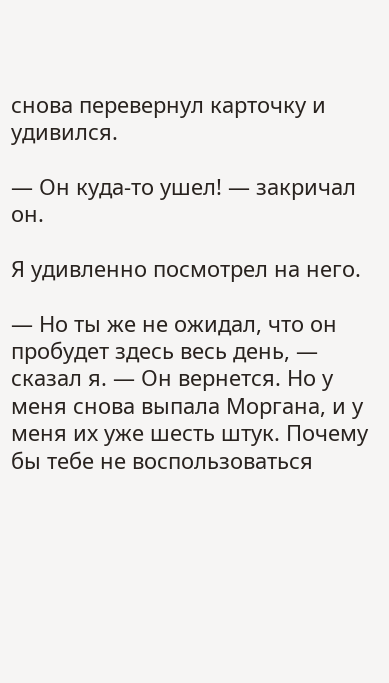снова перевернул карточку и удивился.

— Он куда-то ушел! — закричал он.

Я удивленно посмотрел на него.

— Но ты же не ожидал, что он пробудет здесь весь день, — сказал я. — Он вернется. Но у меня снова выпала Моргана, и у меня их уже шесть штук. Почему бы тебе не воспользоваться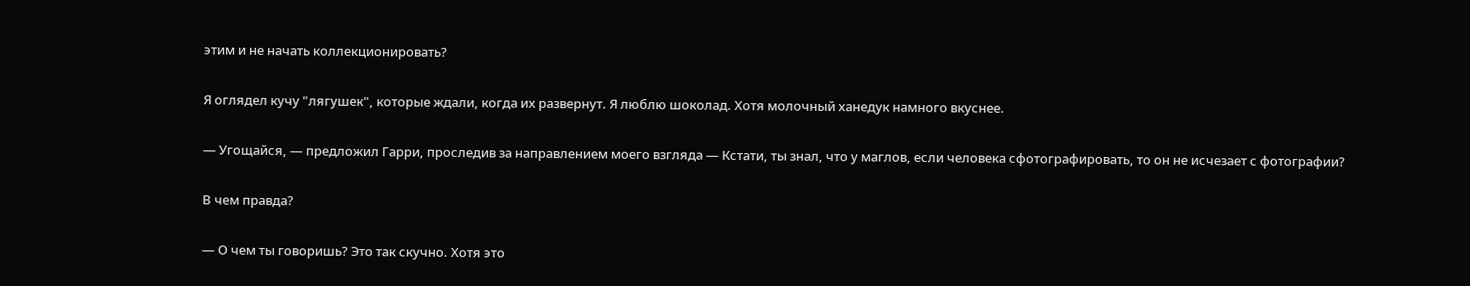этим и не начать коллекционировать?

Я оглядел кучу "лягушек", которые ждали, когда их развернут. Я люблю шоколад. Хотя молочный ханедук намного вкуснее.

— Угощайся, — предложил Гарри, проследив за направлением моего взгляда — Кстати, ты знал, что у маглов, если человека сфотографировать, то он не исчезает с фотографии?

В чем правда?

— О чем ты говоришь? Это так скучно. Хотя это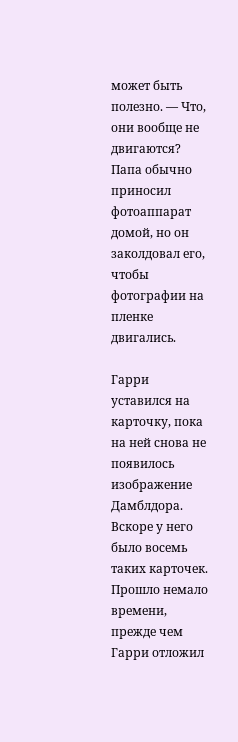может быть полезно. — Что, они вообще не двигаются? Папа обычно приносил фотоаппарат домой, но он заколдовал его, чтобы фотографии на пленке двигались.

Гарри уставился на карточку, пока на ней снова не появилось изображение Дамблдора. Вскоре у него было восемь таких карточек. Прошло немало времени, прежде чем Гарри отложил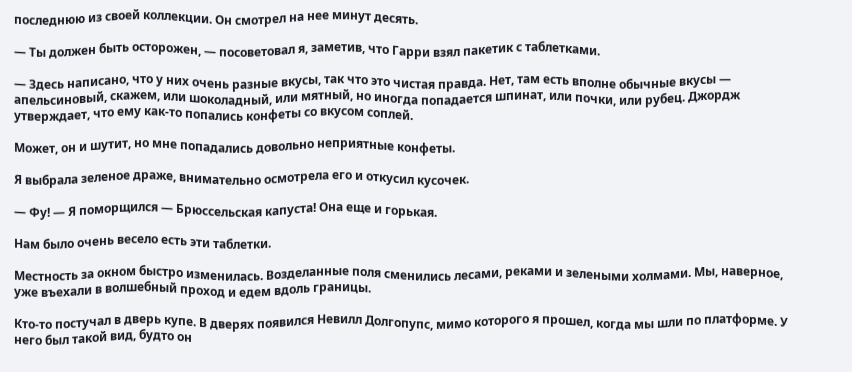последнюю из своей коллекции. Он смотрел на нее минут десять.

— Ты должен быть осторожен, — посоветовал я, заметив, что Гарри взял пакетик с таблетками.

— Здесь написано, что у них очень разные вкусы, так что это чистая правда. Нет, там есть вполне обычные вкусы — апельсиновый, скажем, или шоколадный, или мятный, но иногда попадается шпинат, или почки, или рубец. Джордж утверждает, что ему как-то попались конфеты со вкусом соплей.

Может, он и шутит, но мне попадались довольно неприятные конфеты.

Я выбрала зеленое драже, внимательно осмотрела его и откусил кусочек.

— Фу! — Я поморщился — Брюссельская капуста! Она еще и горькая.

Нам было очень весело есть эти таблетки.

Местность за окном быстро изменилась. Возделанные поля сменились лесами, реками и зелеными холмами. Мы, наверное, уже въехали в волшебный проход и едем вдоль границы.

Кто-то постучал в дверь купе. В дверях появился Невилл Долгопупс, мимо которого я прошел, когда мы шли по платформе. У него был такой вид, будто он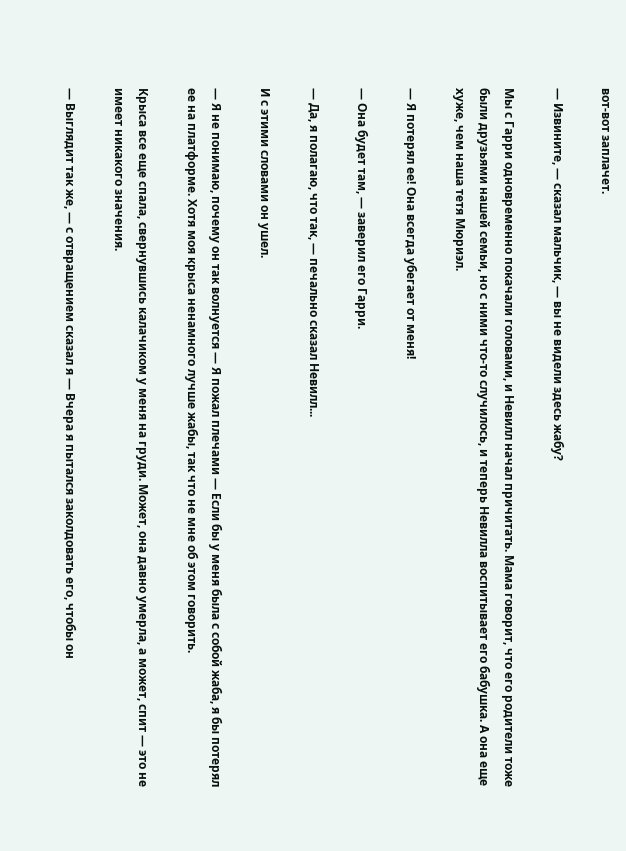вот-вот заплачет.

— Извините, — сказал мальчик, — вы не видели здесь жабу?

Мы с Гарри одновременно покачали головами, и Невилл начал причитать. Мама говорит, что его родители тоже были друзьями нашей семьи, но с ними что-то случилось, и теперь Невилла воспитывает его бабушка. А она еще хуже, чем наша тетя Мюриэл.

— Я потерял ее! Она всегда убегает от меня!

— Она будет там, — заверил его Гарри.

— Да, я полагаю, что так, — печально сказал Невилл...

И с этими словами он ушел.

— Я не понимаю, почему он так волнуется — Я пожал плечами — Если бы у меня была с собой жаба, я бы потерял ее на платформе. Хотя моя крыса ненамного лучше жабы, так что не мне об этом говорить.

Крыса все еще спала, свернувшись калачиком у меня на груди. Может, она давно умерла, а может, спит — это не имеет никакого значения.

— Выглядит так же, — с отвращением сказал я — Вчера я пытался заколдовать его, чтобы он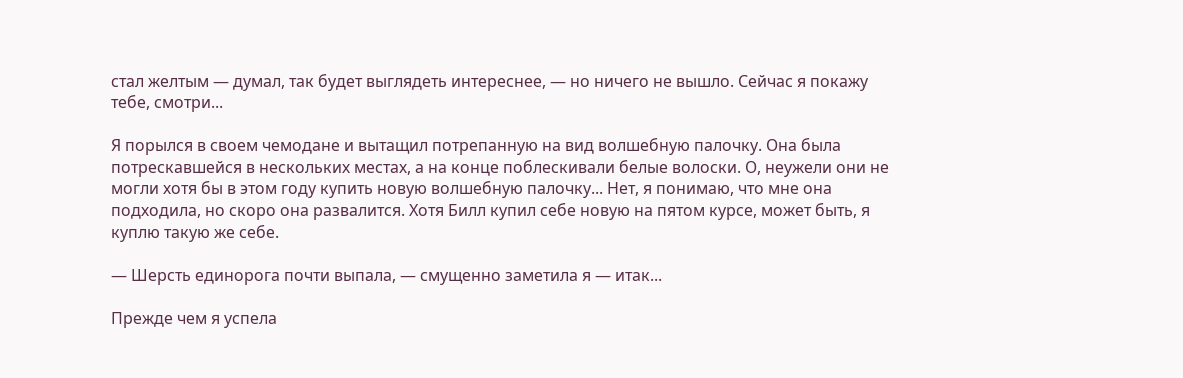стал желтым — думал, так будет выглядеть интереснее, — но ничего не вышло. Сейчас я покажу тебе, смотри...

Я порылся в своем чемодане и вытащил потрепанную на вид волшебную палочку. Она была потрескавшейся в нескольких местах, а на конце поблескивали белые волоски. О, неужели они не могли хотя бы в этом году купить новую волшебную палочку... Нет, я понимаю, что мне она подходила, но скоро она развалится. Хотя Билл купил себе новую на пятом курсе, может быть, я куплю такую же себе.

— Шерсть единорога почти выпала, — смущенно заметила я — итак...

Прежде чем я успела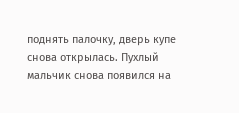поднять палочку, дверь купе снова открылась. Пухлый мальчик снова появился на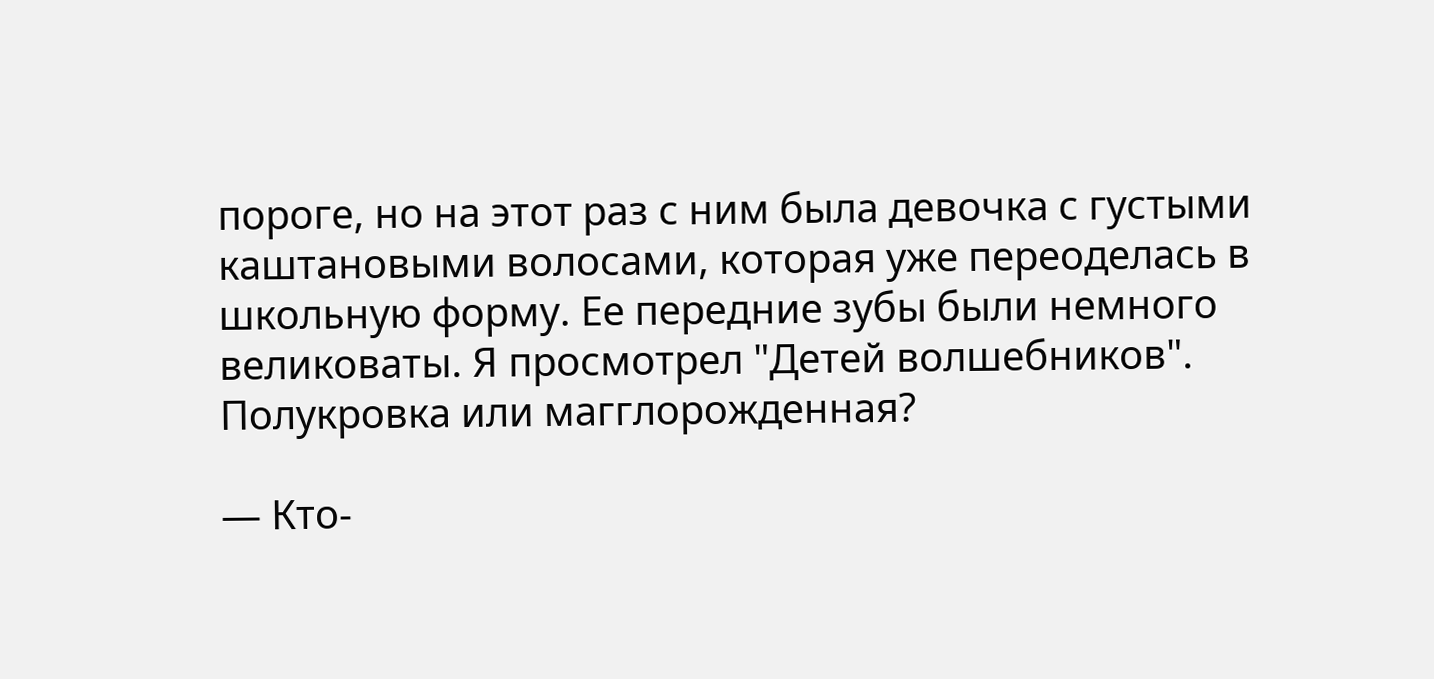пороге, но на этот раз с ним была девочка с густыми каштановыми волосами, которая уже переоделась в школьную форму. Ее передние зубы были немного великоваты. Я просмотрел "Детей волшебников". Полукровка или магглорожденная?

— Кто-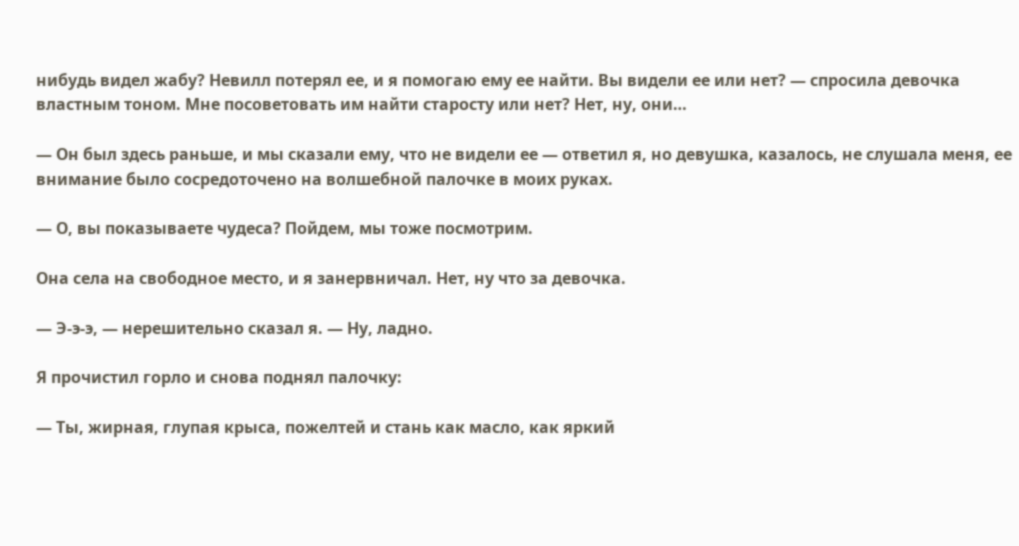нибудь видел жабу? Невилл потерял ее, и я помогаю ему ее найти. Вы видели ее или нет? — спросила девочка властным тоном. Мне посоветовать им найти старосту или нет? Нет, ну, они…

— Он был здесь раньше, и мы сказали ему, что не видели ее — ответил я, но девушка, казалось, не слушала меня, ее внимание было сосредоточено на волшебной палочке в моих руках.

— О, вы показываете чудеса? Пойдем, мы тоже посмотрим.

Она села на свободное место, и я занервничал. Нет, ну что за девочка.

— Э-э-э, — нерешительно сказал я. — Ну, ладно.

Я прочистил горло и снова поднял палочку:

— Ты, жирная, глупая крыса, пожелтей и стань как масло, как яркий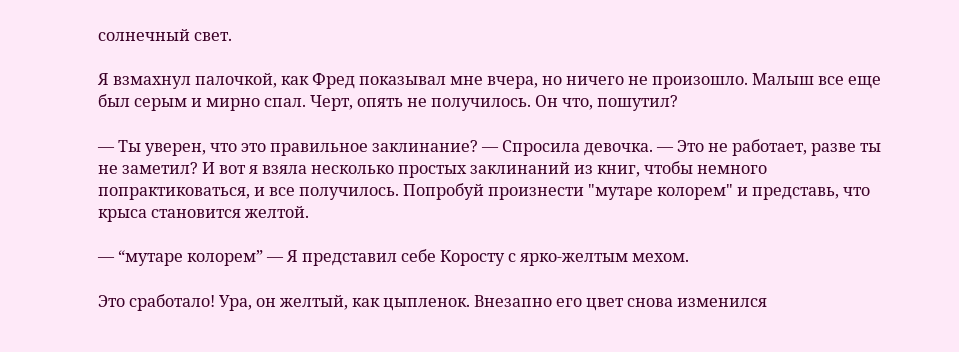солнечный свет.

Я взмахнул палочкой, как Фред показывал мне вчера, но ничего не произошло. Малыш все еще был серым и мирно спал. Черт, опять не получилось. Он что, пошутил?

— Ты уверен, что это правильное заклинание? — Спросила девочка. — Это не работает, разве ты не заметил? И вот я взяла несколько простых заклинаний из книг, чтобы немного попрактиковаться, и все получилось. Попробуй произнести "мутаре колорем" и представь, что крыса становится желтой.

— “мутаре колорем” — Я представил себе Коросту с ярко-желтым мехом.

Это сработало! Ура, он желтый, как цыпленок. Внезапно его цвет снова изменился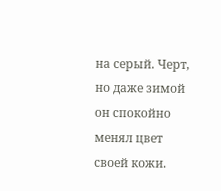на серый. Черт, но даже зимой он спокойно менял цвет своей кожи.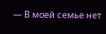— В моей семье нет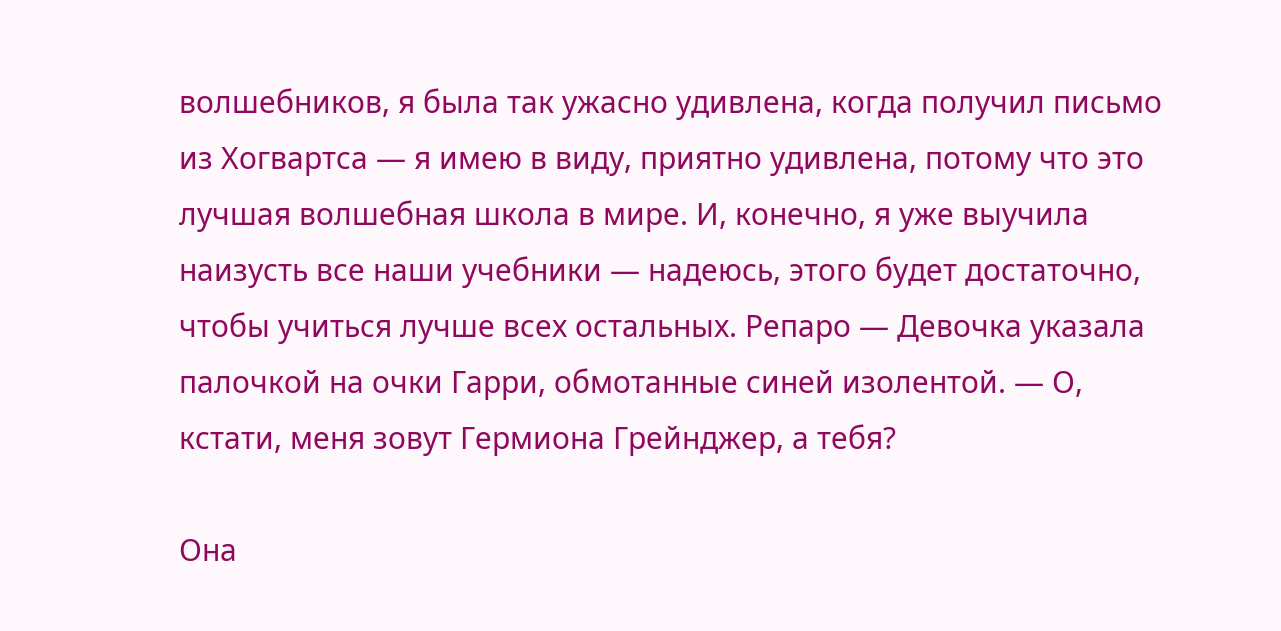волшебников, я была так ужасно удивлена, когда получил письмо из Хогвартса — я имею в виду, приятно удивлена, потому что это лучшая волшебная школа в мире. И, конечно, я уже выучила наизусть все наши учебники — надеюсь, этого будет достаточно, чтобы учиться лучше всех остальных. Репаро — Девочка указала палочкой на очки Гарри, обмотанные синей изолентой. — О, кстати, меня зовут Гермиона Грейнджер, а тебя?

Она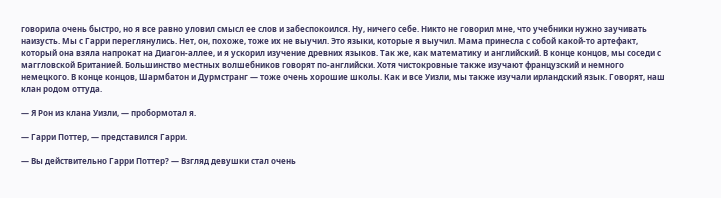говорила очень быстро, но я все равно уловил смысл ее слов и забеспокоился. Ну, ничего себе. Никто не говорил мне, что учебники нужно заучивать наизусть. Мы с Гарри переглянулись. Нет, он, похоже, тоже их не выучил. Это языки, которые я выучил. Мама принесла с собой какой-то артефакт, который она взяла напрокат на Диагон-аллее, и я ускорил изучение древних языков. Так же, как математику и английский. В конце концов, мы соседи с маггловской Британией. Большинство местных волшебников говорят по-английски. Хотя чистокровные также изучают французский и немного немецкого. В конце концов, Шармбатон и Дурмстранг — тоже очень хорошие школы. Как и все Уизли, мы также изучали ирландский язык. Говорят, наш клан родом оттуда.

— Я Рон из клана Уизли, — пробормотал я.

— Гарри Поттер, — представился Гарри.

— Вы действительно Гарри Поттер? — Взгляд девушки стал очень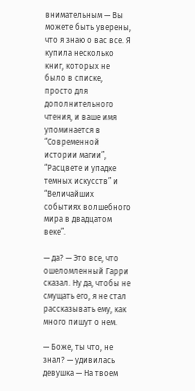внимательным — Вы можете быть уверены, что я знаю о вас все. Я купила несколько книг, которых не было в списке, просто для дополнительного чтения, и ваше имя упоминается в “Современной истории магии”, “Расцвете и упадке темных искусств” и “Величайших событиях волшебного мира в двадцатом веке”.

— да? — Это все, что ошеломленный Гарри сказал. Ну да, чтобы не смущать его, я не стал рассказывать ему, как много пишут о нем.

— Боже, ты что, не знал? — удивилась девушка — На твоем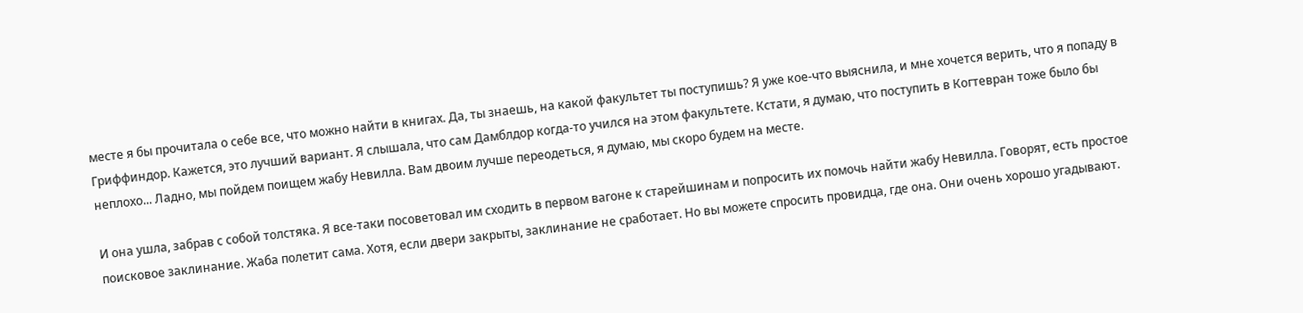месте я бы прочитала о себе все, что можно найти в книгах. Да, ты знаешь, на какой факультет ты поступишь? Я уже кое-что выяснила, и мне хочется верить, что я попаду в Гриффиндор. Кажется, это лучший вариант. Я слышала, что сам Дамблдор когда-то учился на этом факультете. Кстати, я думаю, что поступить в Когтевран тоже было бы неплохо... Ладно, мы пойдем поищем жабу Невилла. Вам двоим лучше переодеться, я думаю, мы скоро будем на месте.

И она ушла, забрав с собой толстяка. Я все-таки посоветовал им сходить в первом вагоне к старейшинам и попросить их помочь найти жабу Невилла. Говорят, есть простое поисковое заклинание. Жаба полетит сама. Хотя, если двери закрыты, заклинание не сработает. Но вы можете спросить провидца, где она. Они очень хорошо угадывают.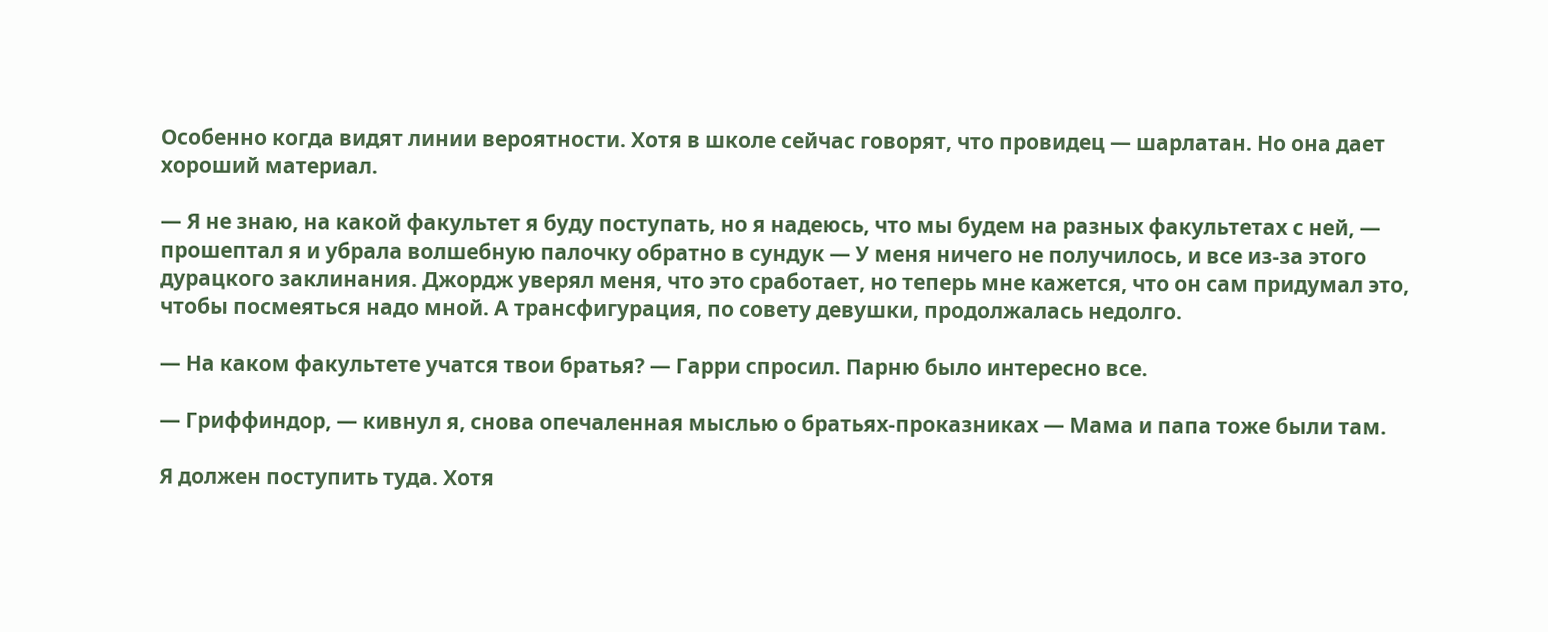Особенно когда видят линии вероятности. Хотя в школе сейчас говорят, что провидец — шарлатан. Но она дает хороший материал.

— Я не знаю, на какой факультет я буду поступать, но я надеюсь, что мы будем на разных факультетах с ней, — прошептал я и убрала волшебную палочку обратно в сундук — У меня ничего не получилось, и все из-за этого дурацкого заклинания. Джордж уверял меня, что это сработает, но теперь мне кажется, что он сам придумал это, чтобы посмеяться надо мной. А трансфигурация, по совету девушки, продолжалась недолго.

— На каком факультете учатся твои братья? — Гарри спросил. Парню было интересно все.

— Гриффиндор, — кивнул я, снова опечаленная мыслью о братьях-проказниках — Мама и папа тоже были там.

Я должен поступить туда. Хотя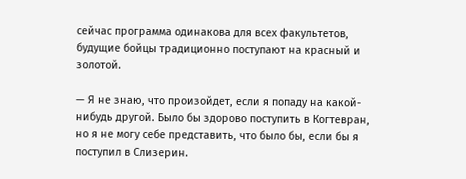сейчас программа одинакова для всех факультетов, будущие бойцы традиционно поступают на красный и золотой.

— Я не знаю, что произойдет, если я попаду на какой-нибудь другой. Было бы здорово поступить в Когтевран, но я не могу себе представить, что было бы, если бы я поступил в Слизерин.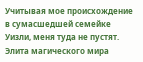Учитывая мое происхождение в сумасшедшей семейке Уизли, меня туда не пустят. Элита магического мира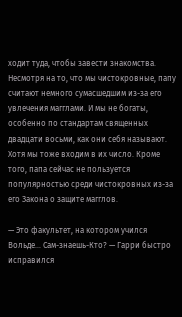ходит туда, чтобы завести знакомства. Несмотря на то, что мы чистокровные, папу считают немного сумасшедшим из-за его увлечения магглами. И мы не богаты, особенно по стандартам священных двадцати восьми, как они себя называют. Хотя мы тоже входим в их число. Кроме того, папа сейчас не пользуется популярностью среди чистокровных из-за его Закона о защите магглов.

— Это факультет, на котором учился Вольде... Сам-знаешь-Кто? — Гарри быстро исправился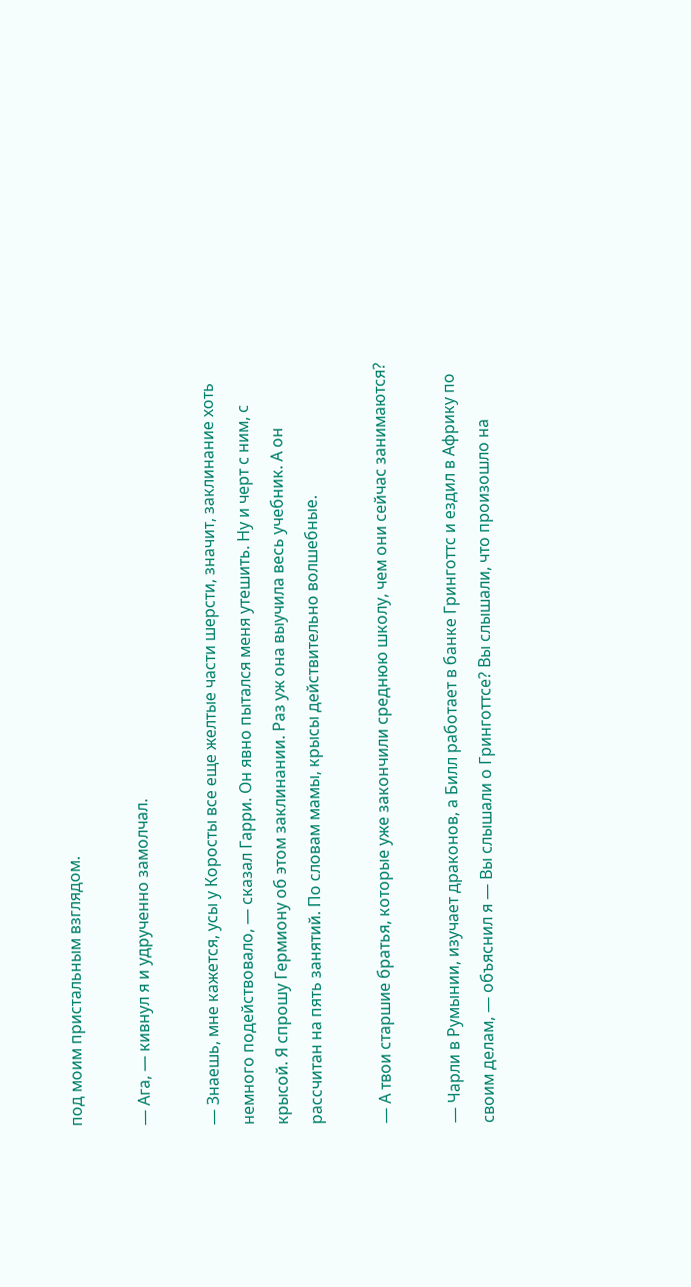под моим пристальным взглядом.

— Ага, — кивнул я и удрученно замолчал.

— Знаешь, мне кажется, усы у Коросты все еще желтые части шерсти, значит, заклинание хоть немного подействовало, — сказал Гарри. Он явно пытался меня утешить. Ну и черт с ним, с крысой. Я спрошу Гермиону об этом заклинании. Раз уж она выучила весь учебник. А он рассчитан на пять занятий. По словам мамы, крысы действительно волшебные.

— А твои старшие братья, которые уже закончили среднюю школу, чем они сейчас занимаются?

— Чарли в Румынии, изучает драконов, а Билл работает в банке Гринготтс и ездил в Африку по своим делам, — объяснил я — Вы слышали о Гринготтсе? Вы слышали, что произошло на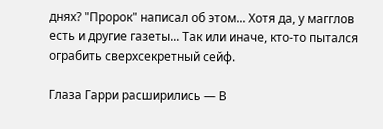днях? "Пророк" написал об этом... Хотя да, у магглов есть и другие газеты... Так или иначе, кто-то пытался ограбить сверхсекретный сейф.

Глаза Гарри расширились — В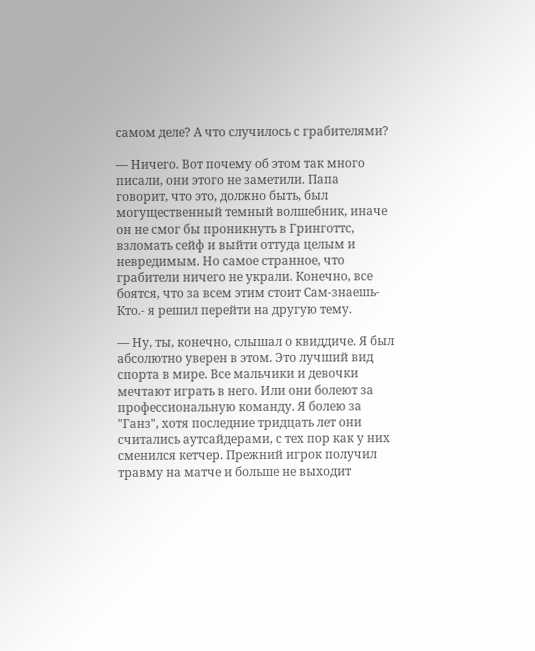самом деле? А что случилось с грабителями?

— Ничего. Вот почему об этом так много писали, они этого не заметили. Папа говорит, что это, должно быть, был могущественный темный волшебник, иначе он не смог бы проникнуть в Гринготтс, взломать сейф и выйти оттуда целым и невредимым. Но самое странное, что грабители ничего не украли. Конечно, все боятся, что за всем этим стоит Сам-знаешь-Кто.- я решил перейти на другую тему.

— Ну, ты, конечно, слышал о квиддиче. Я был абсолютно уверен в этом. Это лучший вид спорта в мире. Все мальчики и девочки мечтают играть в него. Или они болеют за профессиональную команду. Я болею за "Ганз", хотя последние тридцать лет они считались аутсайдерами, с тех пор как у них сменился кетчер. Прежний игрок получил травму на матче и больше не выходит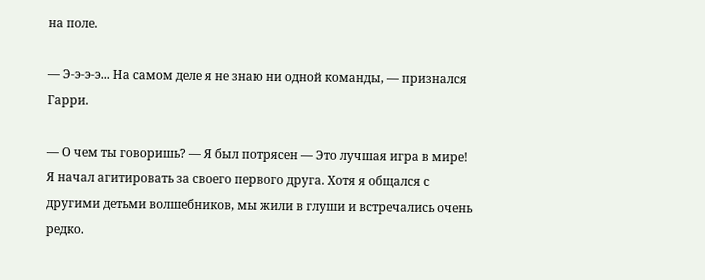на поле.

— Э-э-э-э... На самом деле я не знаю ни одной команды, — признался Гарри.

— О чем ты говоришь? — Я был потрясен — Это лучшая игра в мире! Я начал агитировать за своего первого друга. Хотя я общался с другими детьми волшебников, мы жили в глуши и встречались очень редко.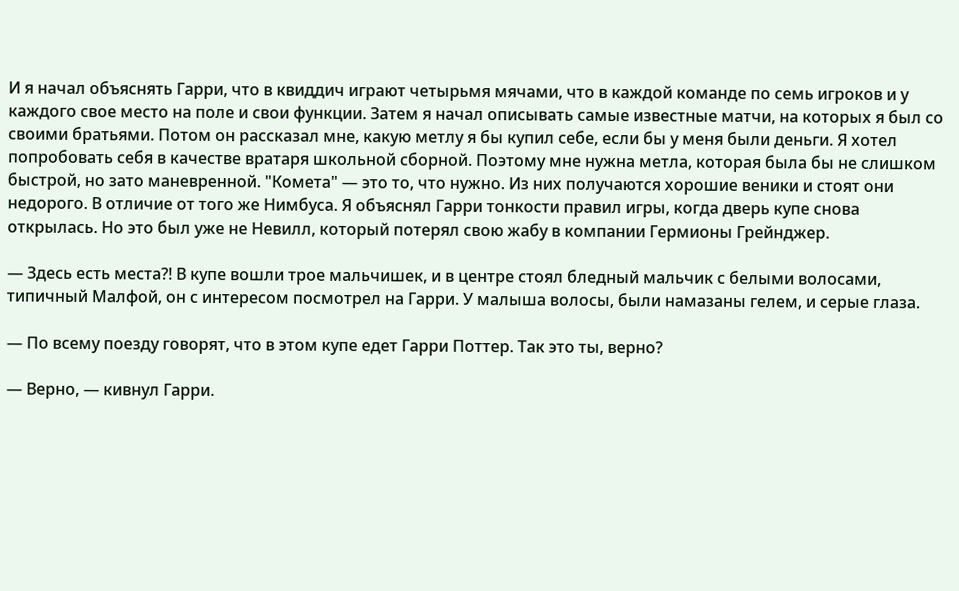И я начал объяснять Гарри, что в квиддич играют четырьмя мячами, что в каждой команде по семь игроков и у каждого свое место на поле и свои функции. Затем я начал описывать самые известные матчи, на которых я был со своими братьями. Потом он рассказал мне, какую метлу я бы купил себе, если бы у меня были деньги. Я хотел попробовать себя в качестве вратаря школьной сборной. Поэтому мне нужна метла, которая была бы не слишком быстрой, но зато маневренной. "Комета" — это то, что нужно. Из них получаются хорошие веники и стоят они недорого. В отличие от того же Нимбуса. Я объяснял Гарри тонкости правил игры, когда дверь купе снова открылась. Но это был уже не Невилл, который потерял свою жабу в компании Гермионы Грейнджер.

— Здесь есть места?! В купе вошли трое мальчишек, и в центре стоял бледный мальчик с белыми волосами, типичный Малфой, он с интересом посмотрел на Гарри. У малыша волосы, были намазаны гелем, и серые глаза.

— По всему поезду говорят, что в этом купе едет Гарри Поттер. Так это ты, верно?

— Верно, — кивнул Гарри.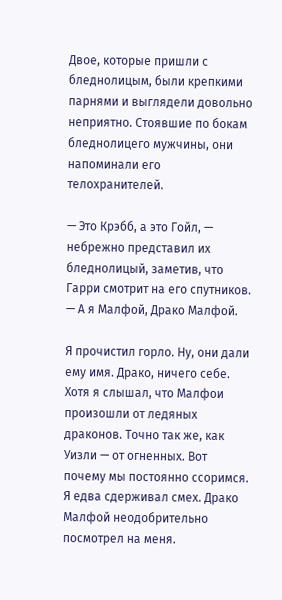Двое, которые пришли с бледнолицым, были крепкими парнями и выглядели довольно неприятно. Стоявшие по бокам бледнолицего мужчины, они напоминали его телохранителей.

— Это Крэбб, а это Гойл, — небрежно представил их бледнолицый, заметив, что Гарри смотрит на его спутников. — А я Малфой, Драко Малфой.

Я прочистил горло. Ну, они дали ему имя. Драко, ничего себе. Хотя я слышал, что Малфои произошли от ледяных драконов. Точно так же, как Уизли — от огненных. Вот почему мы постоянно ссоримся. Я едва сдерживал смех. Драко Малфой неодобрительно посмотрел на меня.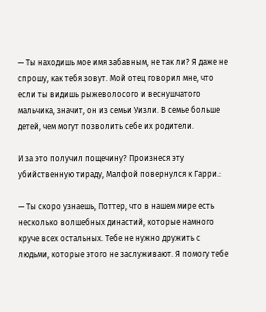— Ты находишь мое имя забавным, не так ли? Я даже не спрошу, как тебя зовут. Мой отец говорил мне, что если ты видишь рыжеволосого и веснушчатого мальчика, значит, он из семьи Уизли. В семье больше детей, чем могут позволить себе их родители.

И за это получил пощечину? Произнеся эту убийственную тираду, Малфой повернулся к Гарри.:

— Ты скоро узнаешь, Поттер, что в нашем мире есть несколько волшебных династий, которые намного круче всех остальных. Тебе не нужно дружить с людьми, которые этого не заслуживают. Я помогу тебе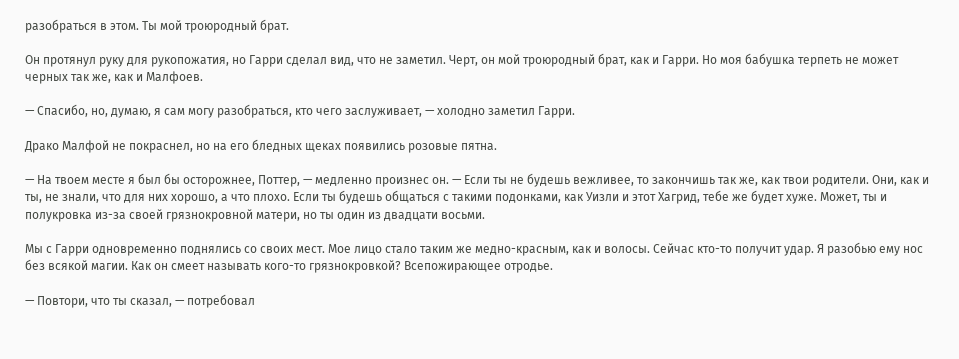разобраться в этом. Ты мой троюродный брат.

Он протянул руку для рукопожатия, но Гарри сделал вид, что не заметил. Черт, он мой троюродный брат, как и Гарри. Но моя бабушка терпеть не может черных так же, как и Малфоев.

— Спасибо, но, думаю, я сам могу разобраться, кто чего заслуживает, — холодно заметил Гарри.

Драко Малфой не покраснел, но на его бледных щеках появились розовые пятна.

— На твоем месте я был бы осторожнее, Поттер, — медленно произнес он. — Если ты не будешь вежливее, то закончишь так же, как твои родители. Они, как и ты, не знали, что для них хорошо, а что плохо. Если ты будешь общаться с такими подонками, как Уизли и этот Хагрид, тебе же будет хуже. Может, ты и полукровка из-за своей грязнокровной матери, но ты один из двадцати восьми.

Мы с Гарри одновременно поднялись со своих мест. Мое лицо стало таким же медно-красным, как и волосы. Сейчас кто-то получит удар. Я разобью ему нос без всякой магии. Как он смеет называть кого-то грязнокровкой? Всепожирающее отродье.

— Повтори, что ты сказал, — потребовал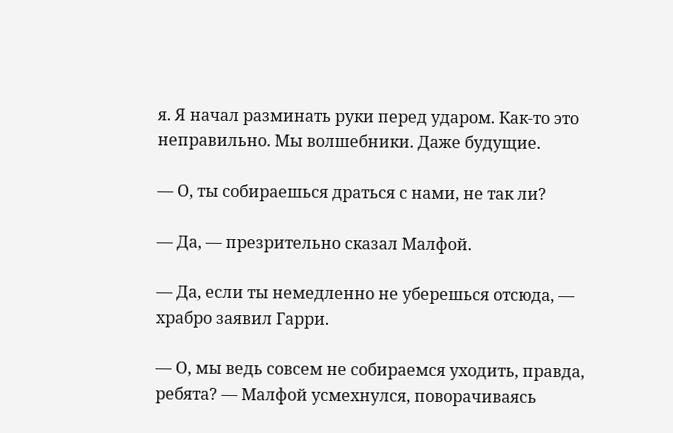я. Я начал разминать руки перед ударом. Как-то это неправильно. Мы волшебники. Даже будущие.

— О, ты собираешься драться с нами, не так ли?

— Да, — презрительно сказал Малфой.

— Да, если ты немедленно не уберешься отсюда, — храбро заявил Гарри.

— О, мы ведь совсем не собираемся уходить, правда, ребята? — Малфой усмехнулся, поворачиваясь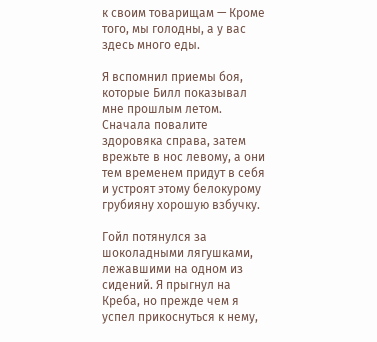к своим товарищам — Кроме того, мы голодны, а у вас здесь много еды.

Я вспомнил приемы боя, которые Билл показывал мне прошлым летом. Сначала повалите здоровяка справа, затем врежьте в нос левому, а они тем временем придут в себя и устроят этому белокурому грубияну хорошую взбучку.

Гойл потянулся за шоколадными лягушками, лежавшими на одном из сидений. Я прыгнул на Креба, но прежде чем я успел прикоснуться к нему,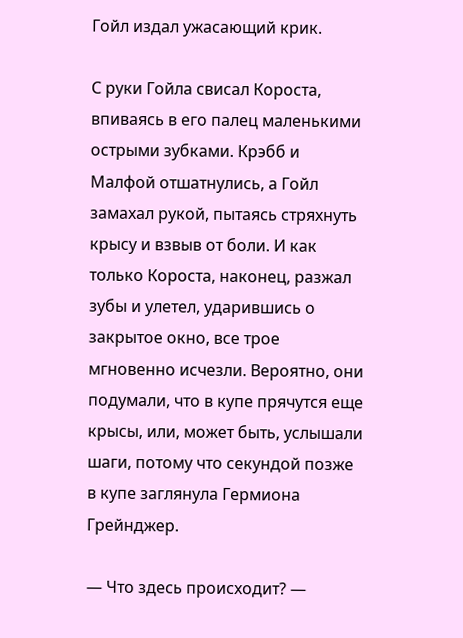Гойл издал ужасающий крик.

С руки Гойла свисал Короста, впиваясь в его палец маленькими острыми зубками. Крэбб и Малфой отшатнулись, а Гойл замахал рукой, пытаясь стряхнуть крысу и взвыв от боли. И как только Короста, наконец, разжал зубы и улетел, ударившись о закрытое окно, все трое мгновенно исчезли. Вероятно, они подумали, что в купе прячутся еще крысы, или, может быть, услышали шаги, потому что секундой позже в купе заглянула Гермиона Грейнджер.

— Что здесь происходит? —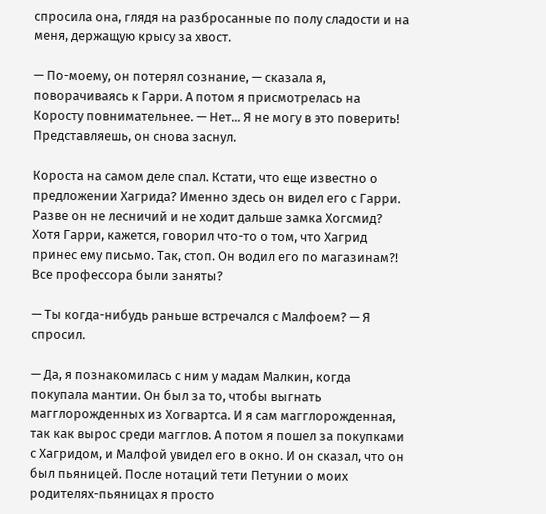спросила она, глядя на разбросанные по полу сладости и на меня, держащую крысу за хвост.

— По-моему, он потерял сознание, — сказала я, поворачиваясь к Гарри. А потом я присмотрелась на Коросту повнимательнее. — Нет... Я не могу в это поверить! Представляешь, он снова заснул.

Короста на самом деле спал. Кстати, что еще известно о предложении Хагрида? Именно здесь он видел его с Гарри. Разве он не лесничий и не ходит дальше замка Хогсмид? Хотя Гарри, кажется, говорил что-то о том, что Хагрид принес ему письмо. Так, стоп. Он водил его по магазинам?! Все профессора были заняты?

— Ты когда-нибудь раньше встречался с Малфоем? — Я спросил.

— Да, я познакомилась с ним у мадам Малкин, когда покупала мантии. Он был за то, чтобы выгнать магглорожденных из Хогвартса. И я сам магглорожденная, так как вырос среди магглов. А потом я пошел за покупками с Хагридом, и Малфой увидел его в окно. И он сказал, что он был пьяницей. После нотаций тети Петунии о моих родителях-пьяницах я просто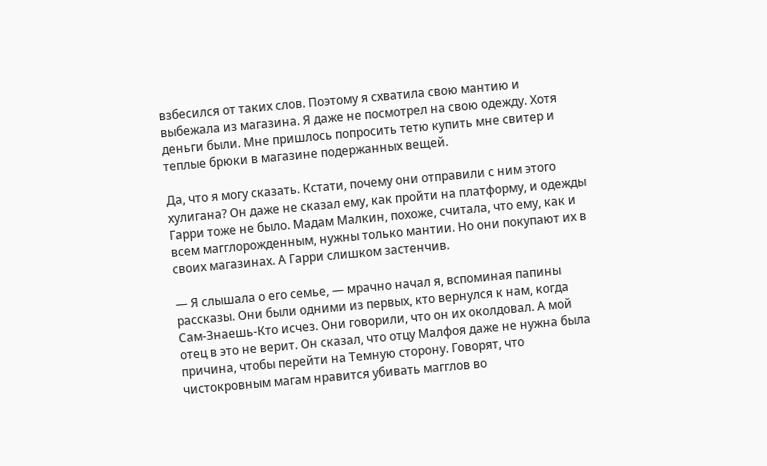взбесился от таких слов. Поэтому я схватила свою мантию и выбежала из магазина. Я даже не посмотрел на свою одежду. Хотя деньги были. Мне пришлось попросить тетю купить мне свитер и теплые брюки в магазине подержанных вещей.

Да, что я могу сказать. Кстати, почему они отправили с ним этого хулигана? Он даже не сказал ему, как пройти на платформу, и одежды Гарри тоже не было. Мадам Малкин, похоже, считала, что ему, как и всем магглорожденным, нужны только мантии. Но они покупают их в своих магазинах. А Гарри слишком застенчив.

— Я слышала о его семье, — мрачно начал я, вспоминая папины рассказы. Они были одними из первых, кто вернулся к нам, когда Сам-Знаешь-Кто исчез. Они говорили, что он их околдовал. А мой отец в это не верит. Он сказал, что отцу Малфоя даже не нужна была причина, чтобы перейти на Темную сторону. Говорят, что чистокровным магам нравится убивать магглов во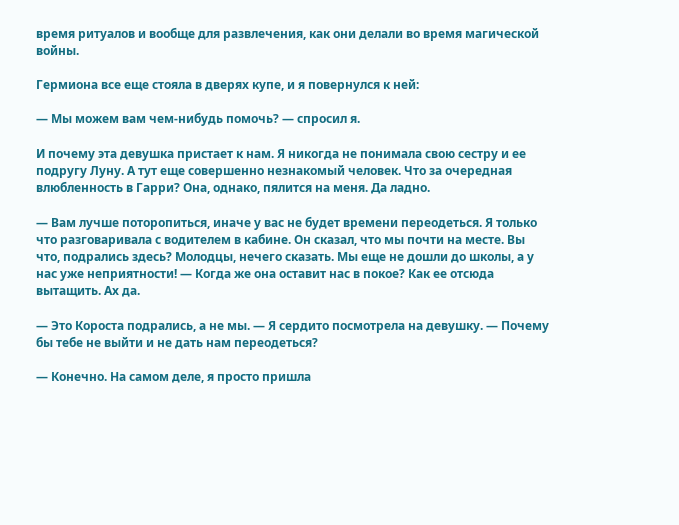время ритуалов и вообще для развлечения, как они делали во время магической войны.

Гермиона все еще стояла в дверях купе, и я повернулся к ней:

— Мы можем вам чем-нибудь помочь? — спросил я.

И почему эта девушка пристает к нам. Я никогда не понимала свою сестру и ее подругу Луну. А тут еще совершенно незнакомый человек. Что за очередная влюбленность в Гарри? Она, однако, пялится на меня. Да ладно.

— Вам лучше поторопиться, иначе у вас не будет времени переодеться. Я только что разговаривала с водителем в кабине. Он сказал, что мы почти на месте. Вы что, подрались здесь? Молодцы, нечего сказать. Мы еще не дошли до школы, а у нас уже неприятности! — Когда же она оставит нас в покое? Как ее отсюда вытащить. Ах да.

— Это Короста подрались, а не мы. — Я сердито посмотрела на девушку. — Почему бы тебе не выйти и не дать нам переодеться?

— Конечно. На самом деле, я просто пришла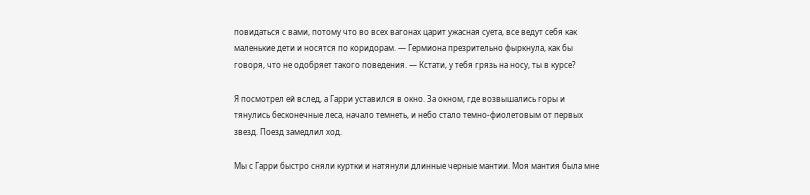повидаться с вами, потому что во всех вагонах царит ужасная суета, все ведут себя как маленькие дети и носятся по коридорам. — Гермиона презрительно фыркнула, как бы говоря, что не одобряет такого поведения. — Кстати, у тебя грязь на носу, ты в курсе?

Я посмотрел ей вслед, а Гарри уставился в окно. За окном, где возвышались горы и тянулись бесконечные леса, начало темнеть, и небо стало темно-фиолетовым от первых звезд. Поезд замедлил ход.

Мы с Гарри быстро сняли куртки и натянули длинные черные мантии. Моя мантия была мне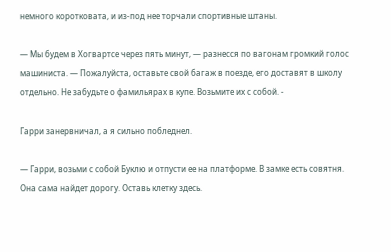немного коротковата, и из-под нее торчали спортивные штаны.

— Мы будем в Хогвартсе через пять минут, — разнесся по вагонам громкий голос машиниста. — Пожалуйста, оставьте свой багаж в поезде, его доставят в школу отдельно. Не забудьте о фамильярах в купе. Возьмите их с собой. -

Гарри занервничал, а я сильно побледнел.

— Гарри, возьми с собой Буклю и отпусти ее на платформе. В замке есть совятня. Она сама найдет дорогу. Оставь клетку здесь.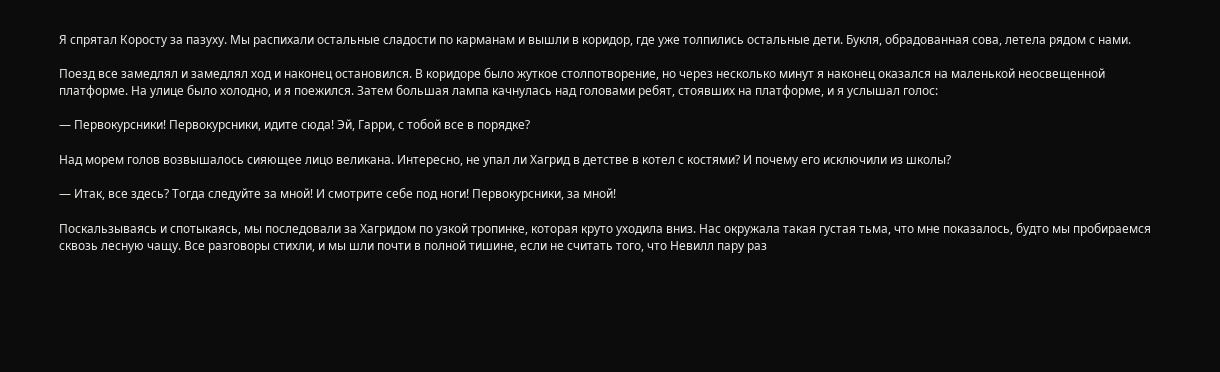Я спрятал Коросту за пазуху. Мы распихали остальные сладости по карманам и вышли в коридор, где уже толпились остальные дети. Букля, обрадованная сова, летела рядом с нами.

Поезд все замедлял и замедлял ход и наконец остановился. В коридоре было жуткое столпотворение, но через несколько минут я наконец оказался на маленькой неосвещенной платформе. На улице было холодно, и я поежился. Затем большая лампа качнулась над головами ребят, стоявших на платформе, и я услышал голос:

— Первокурсники! Первокурсники, идите сюда! Эй, Гарри, с тобой все в порядке?

Над морем голов возвышалось сияющее лицо великана. Интересно, не упал ли Хагрид в детстве в котел с костями? И почему его исключили из школы?

— Итак, все здесь? Тогда следуйте за мной! И смотрите себе под ноги! Первокурсники, за мной!

Поскальзываясь и спотыкаясь, мы последовали за Хагридом по узкой тропинке, которая круто уходила вниз. Нас окружала такая густая тьма, что мне показалось, будто мы пробираемся сквозь лесную чащу. Все разговоры стихли, и мы шли почти в полной тишине, если не считать того, что Невилл пару раз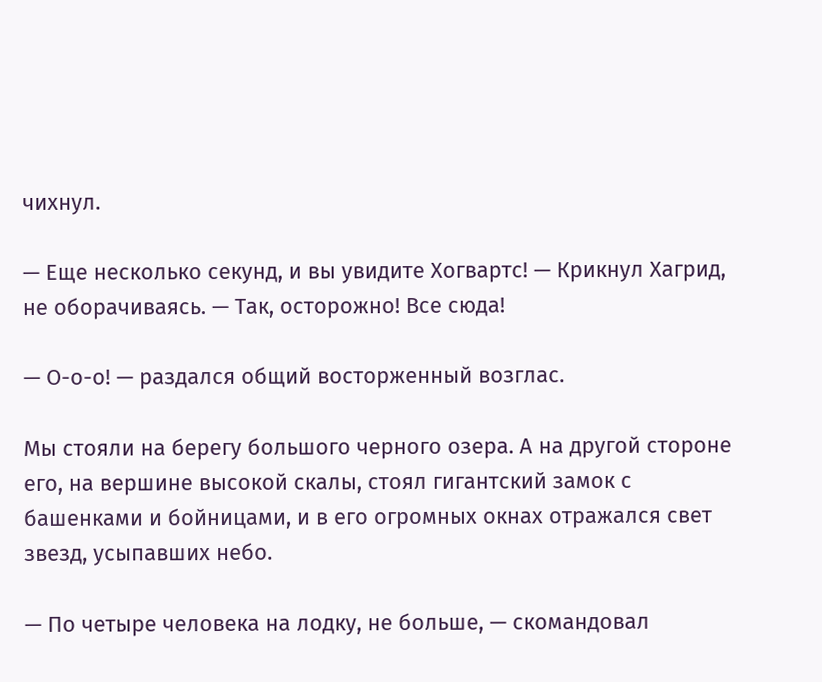чихнул.

— Еще несколько секунд, и вы увидите Хогвартс! — Крикнул Хагрид, не оборачиваясь. — Так, осторожно! Все сюда!

— О-о-о! — раздался общий восторженный возглас.

Мы стояли на берегу большого черного озера. А на другой стороне его, на вершине высокой скалы, стоял гигантский замок с башенками и бойницами, и в его огромных окнах отражался свет звезд, усыпавших небо.

— По четыре человека на лодку, не больше, — скомандовал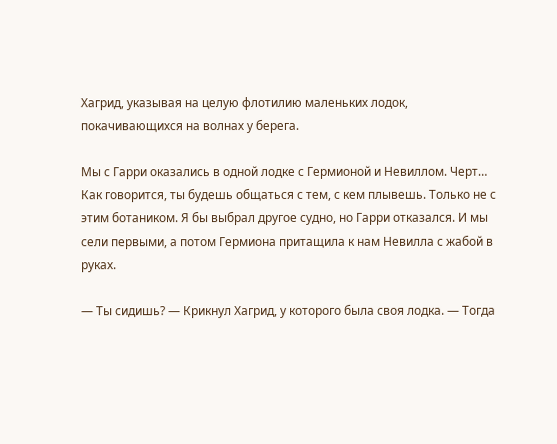Хагрид, указывая на целую флотилию маленьких лодок, покачивающихся на волнах у берега.

Мы с Гарри оказались в одной лодке с Гермионой и Невиллом. Черт… Как говорится, ты будешь общаться с тем, с кем плывешь. Только не с этим ботаником. Я бы выбрал другое судно, но Гарри отказался. И мы сели первыми, а потом Гермиона притащила к нам Невилла с жабой в руках.

— Ты сидишь? — Крикнул Хагрид, у которого была своя лодка. — Тогда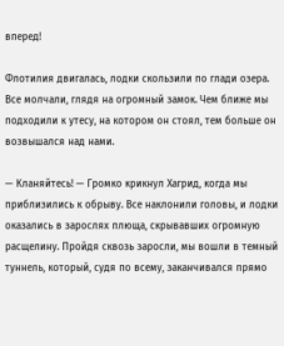вперед!

Флотилия двигалась, лодки скользили по глади озера. Все молчали, глядя на огромный замок. Чем ближе мы подходили к утесу, на котором он стоял, тем больше он возвышался над нами.

— Кланяйтесь! — Громко крикнул Хагрид, когда мы приблизились к обрыву. Все наклонили головы, и лодки оказались в зарослях плюща, скрывавших огромную расщелину. Пройдя сквозь заросли, мы вошли в темный туннель, который, судя по всему, заканчивался прямо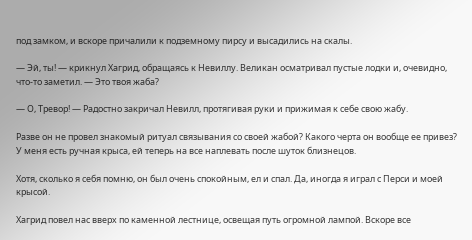под замком, и вскоре причалили к подземному пирсу и высадились на скалы.

— Эй, ты! — крикнул Хагрид, обращаясь к Невиллу. Великан осматривал пустые лодки и, очевидно, что-то заметил. — Это твоя жаба?

— О, Тревор! — Радостно закричал Невилл, протягивая руки и прижимая к себе свою жабу.

Разве он не провел знакомый ритуал связывания со своей жабой? Какого черта он вообще ее привез? У меня есть ручная крыса, ей теперь на все наплевать после шуток близнецов.

Хотя, сколько я себя помню, он был очень спокойным, ел и спал. Да, иногда я играл с Перси и моей крысой.

Хагрид повел нас вверх по каменной лестнице, освещая путь огромной лампой. Вскоре все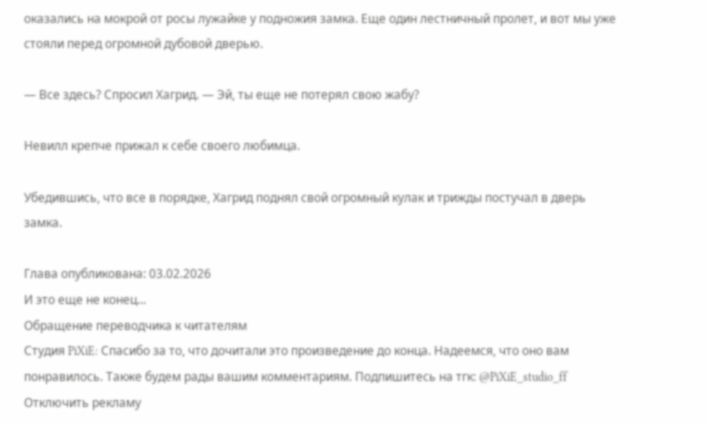оказались на мокрой от росы лужайке у подножия замка. Еще один лестничный пролет, и вот мы уже стояли перед огромной дубовой дверью.

— Все здесь? Спросил Хагрид. — Эй, ты еще не потерял свою жабу?

Невилл крепче прижал к себе своего любимца.

Убедившись, что все в порядке, Хагрид поднял свой огромный кулак и трижды постучал в дверь замка.

Глава опубликована: 03.02.2026
И это еще не конец...
Обращение переводчика к читателям
Студия PiXiE: Спасибо за то, что дочитали это произведение до конца. Надеемся, что оно вам понравилось. Также будем рады вашим комментариям. Подпишитесь на тгк: @PiXiE_studio_ff
Отключить рекламу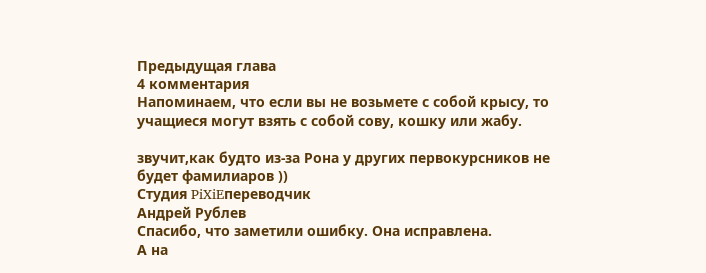Предыдущая глава
4 комментария
Напоминаем, что если вы не возьмете с собой крысу, то учащиеся могут взять с собой сову, кошку или жабу.

звучит,как будто из-за Рона у других первокурсников не будет фамилиаров ))
Студия PiXiEпереводчик
Андрей Рублев
Спасибо, что заметили ошибку. Она исправлена.
А на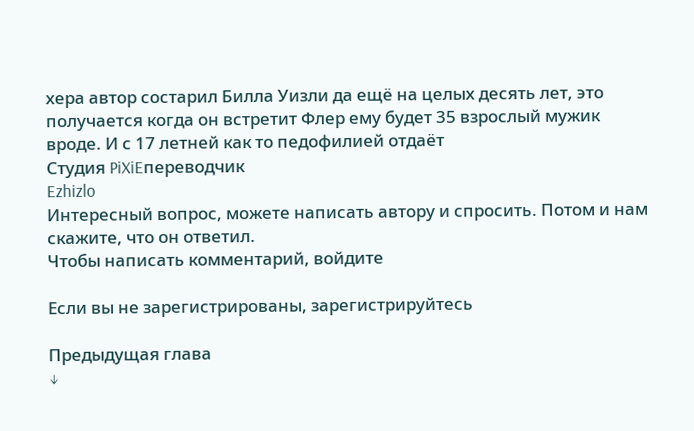хера автор состарил Билла Уизли да ещё на целых десять лет, это получается когда он встретит Флер ему будет 35 взрослый мужик вроде. И с 17 летней как то педофилией отдаёт
Студия PiXiEпереводчик
Ezhizlo
Интересный вопрос, можете написать автору и спросить. Потом и нам скажите, что он ответил.
Чтобы написать комментарий, войдите

Если вы не зарегистрированы, зарегистрируйтесь

Предыдущая глава
↓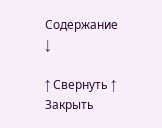Содержание ↓

↑ Свернуть ↑
Закрыть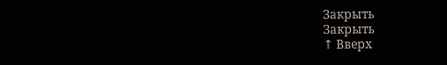Закрыть
Закрыть
↑ Вверх